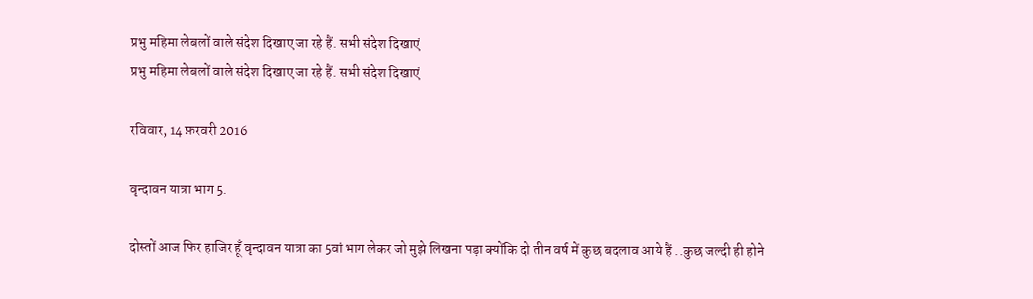प्रभु महिमा लेबलों वाले संदेश दिखाए जा रहे हैं. सभी संदेश दिखाएं
प्रभु महिमा लेबलों वाले संदेश दिखाए जा रहे हैं. सभी संदेश दिखाएं

रविवार, 14 फ़रवरी 2016

वृन्दावन यात्रा भाग 5.

दोस्तों आज फिर हाजिर हूँ वृन्दावन यात्रा का 5वां भाग लेकर जो मुझे लिखना पड़ा क्योंकि दो तीन वर्ष में कुछ बदलाव आये हैं ..कुछ जल्दी ही होने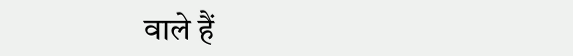वाले हैं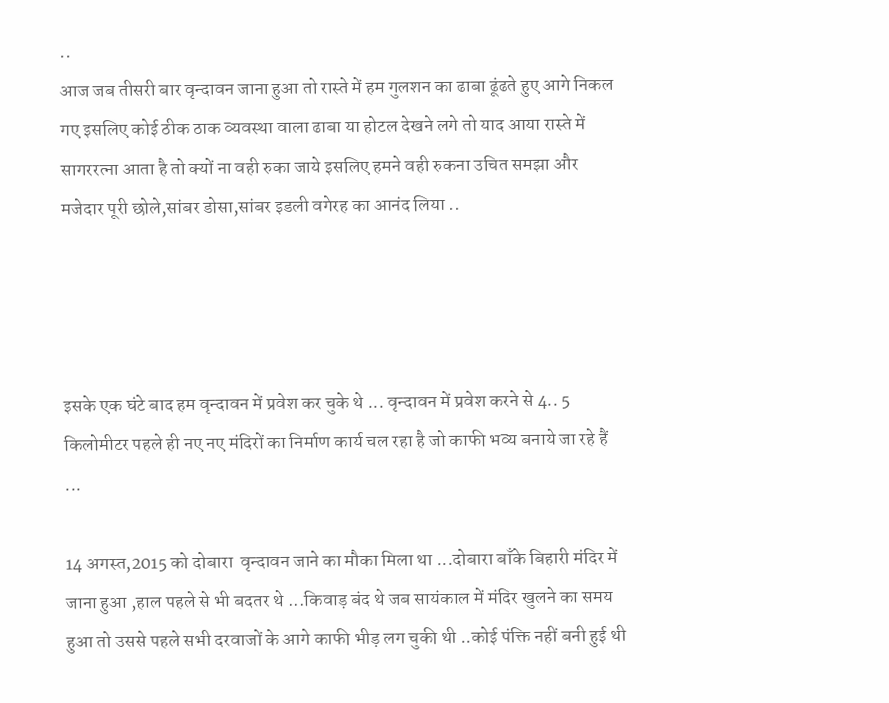..
आज जब तीसरी बार वृन्दावन जाना हुआ तो रास्ते में हम गुलशन का ढाबा ढूंढते हुए आगे निकल गए इसलिए कोई ठीक ठाक व्यवस्था वाला ढाबा या होटल देखने लगे तो याद आया रास्ते में सागररत्ना आता है तो क्यों ना वही रुका जाये इसलिए हमने वही रुकना उचित समझा और मजेदार पूरी छोले,सांबर डोसा,सांबर इडली वगेरह का आनंद लिया ..




इसके एक घंटे बाद हम वृन्दावन में प्रवेश कर चुके थे ... वृन्दावन में प्रवेश करने से 4.. 5 किलोमीटर पहले ही नए नए मंदिरों का निर्माण कार्य चल रहा है जो काफी भव्य बनाये जा रहे हैं ...

14 अगस्त,2015 को दोबारा  वृन्दावन जाने का मौका मिला था ...दोबारा बाँके बिहारी मंदिर में जाना हुआ ,हाल पहले से भी बदतर थे ...किवाड़ बंद थे जब सायंकाल में मंदिर खुलने का समय हुआ तो उससे पहले सभी दरवाजों के आगे काफी भीड़ लग चुकी थी ..कोई पंक्ति नहीं बनी हुई थी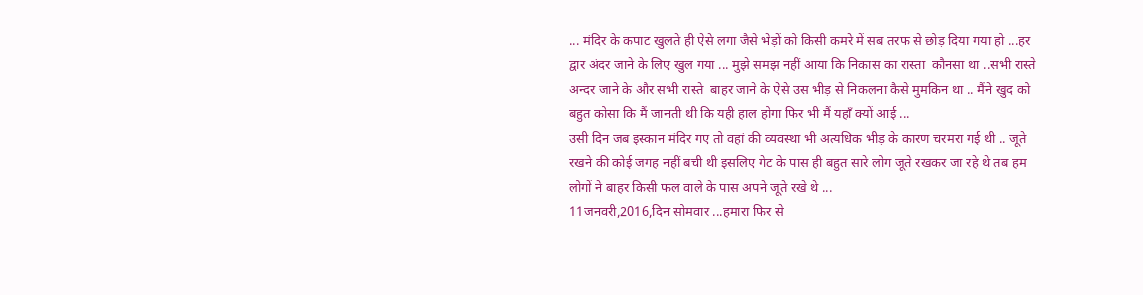... मंदिर के कपाट खुलते ही ऐसे लगा जैसे भेड़ों को किसी कमरे में सब तरफ से छोड़ दिया गया हो ...हर द्वार अंदर जाने के लिए खुल गया ... मुझे समझ नहीं आया कि निकास का रास्ता  कौनसा था ..सभी रास्ते अन्दर जाने के और सभी रास्ते  बाहर जाने के ऐसे उस भीड़ से निकलना कैसे मुमकिन था .. मैंने खुद को बहुत कोसा कि मैं जानती थी कि यही हाल होगा फिर भी मैं यहाँ क्यों आई ...
उसी दिन जब इस्कान मंदिर गए तो वहां की व्यवस्था भी अत्यधिक भीड़ के कारण चरमरा गई थी .. जूते रखने की कोई जगह नहीं बची थी इसलिए गेट के पास ही बहुत सारे लोग जूते रखकर जा रहे थे तब हम लोगों ने बाहर किसी फल वाले के पास अपने जूते रखे थे ...
11जनवरी,2016,दिन सोमवार ...हमारा फिर से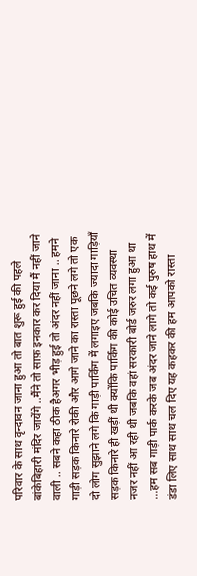परिवार के साथ वृन्दावन जाना हुआ तो बात शुरू हुई की पहले बांकेबिहारी मंदिर जायेंगे ..मैंने तो साफ़ इनकार कर दिया मैं नहीं जाने वाली .. सबने कहा ठीक हैअगर भीड़ हुई तो अंदर नहीं जाना .. हमने गाड़ी सड़क किनारे रोकी और आगे जाने का रास्ता पूछने लगे तो एक दो लोग सुझाने लगे कि गाड़ी पार्किंग में लगाइए जबकि ज्यादा गाड़ियाँ सड़क किनारे ही खड़ीं थी क्योंकि पार्किंग की कोई उचित व्यवस्था नजर नहीं आ रही थी जबकि वहां सरकारी बोर्ड जरुर लगा हुआ था ...हम सब गाड़ी पार्क करके जब अंदर जाने लागे तो कई पुरुष हाथ में डंडा लिए साथ साथ चल दिए यह कहकर की हम आपको रास्ता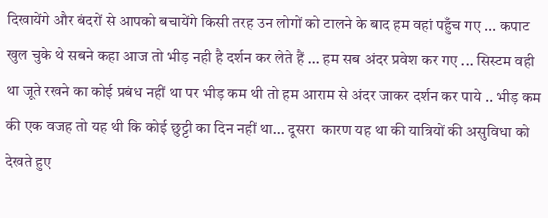दिखायेंगे और बंदरों से आपको बचायेंगे किसी तरह उन लोगों को टालने के बाद हम वहां पहुँच गए ... कपाट खुल चुके थे सबने कहा आज तो भीड़ नही है दर्शन कर लेते हैं ... हम सब अंदर प्रवेश कर गए ... सिस्टम वही था जूते रखने का कोई प्रबंध नहीं था पर भीड़ कम थी तो हम आराम से अंदर जाकर दर्शन कर पाये .. भीड़ कम की एक वजह तो यह थी कि कोई छुट्टी का दिन नहीं था... दूसरा  कारण यह था की यात्रियों की असुविधा को देखते हुए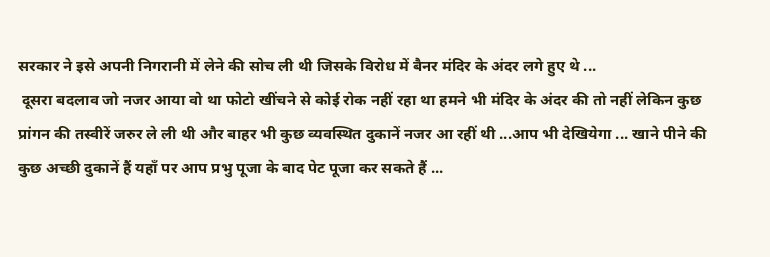सरकार ने इसे अपनी निगरानी में लेने की सोच ली थी जिसके विरोध में बैनर मंदिर के अंदर लगे हुए थे ...
 दूसरा बदलाव जो नजर आया वो था फोटो खींचने से कोई रोक नहीं रहा था हमने भी मंदिर के अंदर की तो नहीं लेकिन कुछ प्रांगन की तस्वीरें जरुर ले ली थी और बाहर भी कुछ व्यवस्थित दुकानें नजर आ रहीं थी ...आप भी देखियेगा ... खाने पीने की कुछ अच्छी दुकानें हैं यहाँ पर आप प्रभु पूजा के बाद पेट पूजा कर सकते हैं ...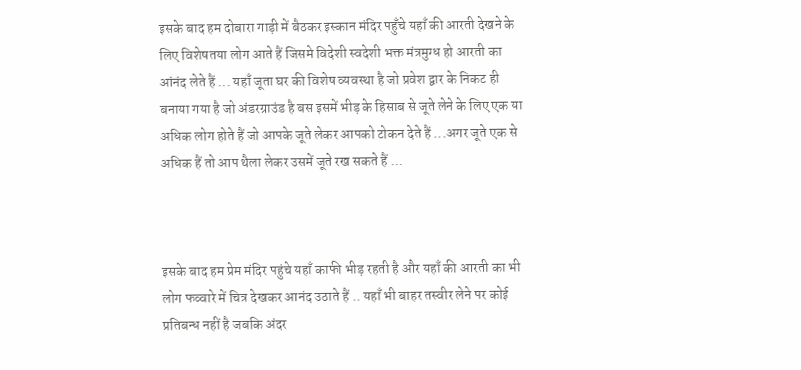इसके बाद हम दोबारा गाड़ी में बैठकर इस्कान मंदिर पहुँचे यहाँ की आरती देखने के लिए विशेषतया लोग आते हैं जिसमे विदेशी स्वदेशी भक्त मंत्रमुग्ध हो आरती का आंनंद लेते हैं ... यहाँ जूता घर की विशेष व्यवस्था है जो प्रवेश द्वार के निकट ही बनाया गया है जो अंडरग्राउंड है बस इसमें भीड़ के हिसाब से जूते लेने के लिए एक या अधिक लोग होते हैं जो आपके जूते लेकर आपको टोकन देते हैं ...अगर जूते एक से अधिक हैं तो आप थैला लेकर उसमें जूते रख सकते हैं ...



इसके बाद हम प्रेम मंदिर पहुंचे यहाँ काफी भीड़ रहती है और यहाँ की आरती का भी लोग फव्वारे में चित्र देखकर आनंद उठाते हैं .. यहाँ भी बाहर तस्वीर लेने पर कोई प्रतिबन्ध नहीं है जबकि अंदर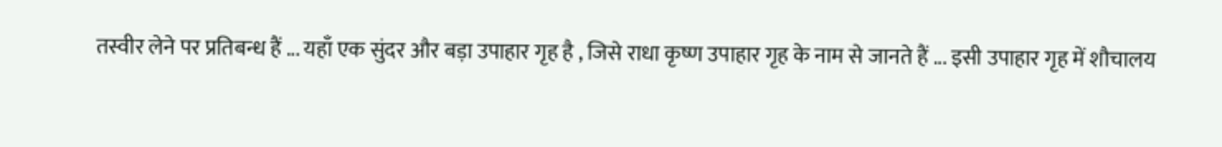तस्वीर लेने पर प्रतिबन्ध हैं ... यहाँ एक सुंदर और बड़ा उपाहार गृह है , जिसे राधा कृष्ण उपाहार गृह के नाम से जानते हैं ... इसी उपाहार गृह में शौचालय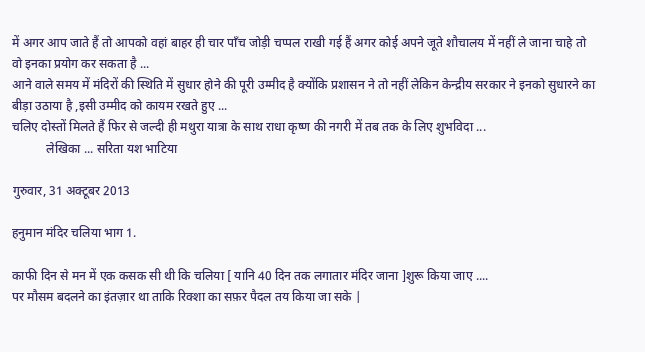में अगर आप जाते हैं तो आपको वहां बाहर ही चार पाँच जोड़ी चप्पल राखी गई हैं अगर कोई अपने जूते शौचालय में नहीं ले जाना चाहे तो वो इनका प्रयोग कर सकता है ...
आने वाले समय में मंदिरों की स्थिति में सुधार होने की पूरी उम्मीद है क्योंकि प्रशासन ने तो नहीं लेकिन केन्द्रीय सरकार ने इनको सुधारने का बीड़ा उठाया है ,इसी उम्मीद को कायम रखते हुए ...
चलिए दोस्तों मिलते हैं फिर से जल्दी ही मथुरा यात्रा के साथ राधा कृष्ण की नगरी में तब तक के लिए शुभविदा ...
           लेखिका ... सरिता यश भाटिया

गुरुवार, 31 अक्टूबर 2013

हनुमान मंदिर चलिया भाग 1.

काफी दिन से मन में एक कसक सी थी कि चलिया [ यानि 40 दिन तक लगातार मंदिर जाना ]शुरू किया जाए ....
पर मौसम बदलने का इंतज़ार था ताकि रिक्शा का सफ़र पैदल तय किया जा सके |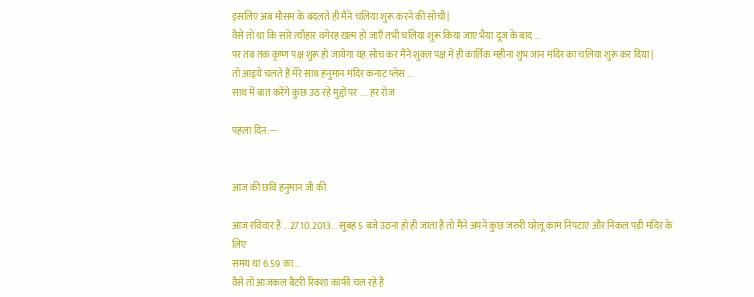इसलिए अब मौसम के बदलते ही मैंने चलिया शुरू करने की सोची |
वैसे तो था कि सारे त्यौहार वगेरह ख़त्म हो जाएँ तभी चलिया शुरू किया जाए भैया दूज के बाद ...
पर तब तक कृष्ण पक्ष शुरू हो जायेगा यह सोच कर मैंने शुक्ल पक्ष में ही कार्तिक महीना शुभ जान मंदिर का चलिया शुरू कर दिया |
तो आइये चलते हैं मेरे साथ हनुमान मंदिर कनाट प्लेस ...
साथ में बात करेंगे कुछ उठ रहे मुद्दों पर .... हर रोज

पहला दिन:---


आज की छवि हनुमान जी की

आज रविवार है ...27.10.2013... सुबह 5 बजे उठना हो ही जाता है तो मैंने अपने कुछ जरुरी घरेलू काम निपटाए और निकल पड़ी मंदिर के लिए
समय था 6.59 का...
वैसे तो आजकल बैटरी रिक्शा काफी चल रहे हैं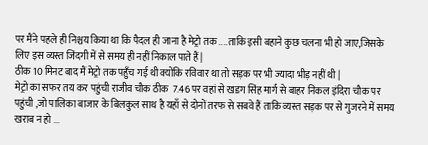पर मैंने पहले ही निश्चय किया था कि पैदल ही जाना है मेट्रो तक ....ताकि इसी बहाने कुछ चलना भी हो जाए,जिसके लिए इस व्यस्त जिंदगी में से समय ही नहीं निकाल पाते हैं |
ठीक 10 मिनट बाद मैं मेट्रो तक पहुँच गई थी क्योंकि रविवार था तो सड़क पर भी ज्यादा भीड़ नहीं थी |
मेट्रो का सफर तय कर पहुंची राजीव चौक ठीक  7.46 पर वहां से खडग सिंह मार्ग से बाहर निकल इंदिरा चौक पर पहुंची ,जो पालिका बाजार के बिलकुल साथ है यहाँ से दोनों तरफ से सबवे हैं ताकि व्यस्त सड़क पर से गुजरने में समय खराब न हो ...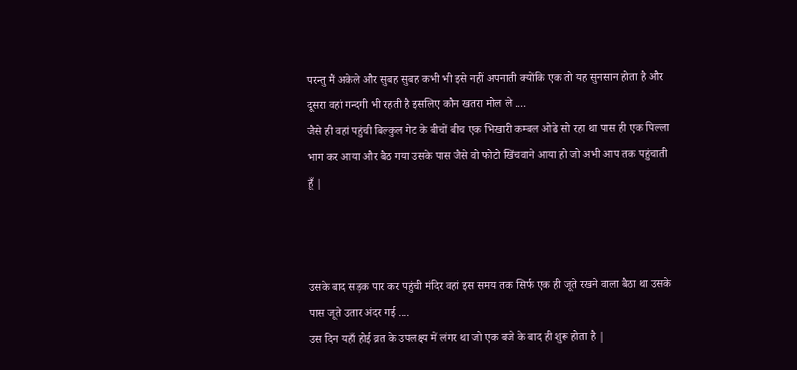परन्तु मैं अकेले और सुबह सुबह कभी भी इसे नहीं अपनाती क्योंकि एक तो यह सुनसान होता है और दूसरा वहां गन्दगी भी रहती है इसलिए कौन खतरा मोल ले ....
जैसे ही वहां पहुंची बिल्कुल गेट के बीचों बीच एक भिखारी कम्बल ओढे सो रहा था पास ही एक पिल्ला भाग कर आया और बैठ गया उसके पास जैसे वो फोटो खिंचवाने आया हो जो अभी आप तक पहुंचाती हूँ |



उसके बाद सड़क पार कर पहुंची मंदिर वहां इस समय तक सिर्फ एक ही जूते रखने वाला बैठा था उसके पास जूते उतार अंदर गई ....
उस दिन यहाँ होई व्रत के उपलक्ष्य में लंगर था जो एक बजे के बाद ही शुरू होता है |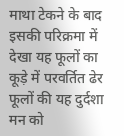माथा टेकने के बाद इसकी परिक्रमा में देखा यह फूलों का कूड़े में परवर्तित ढेर फूलों की यह दुर्दशा मन को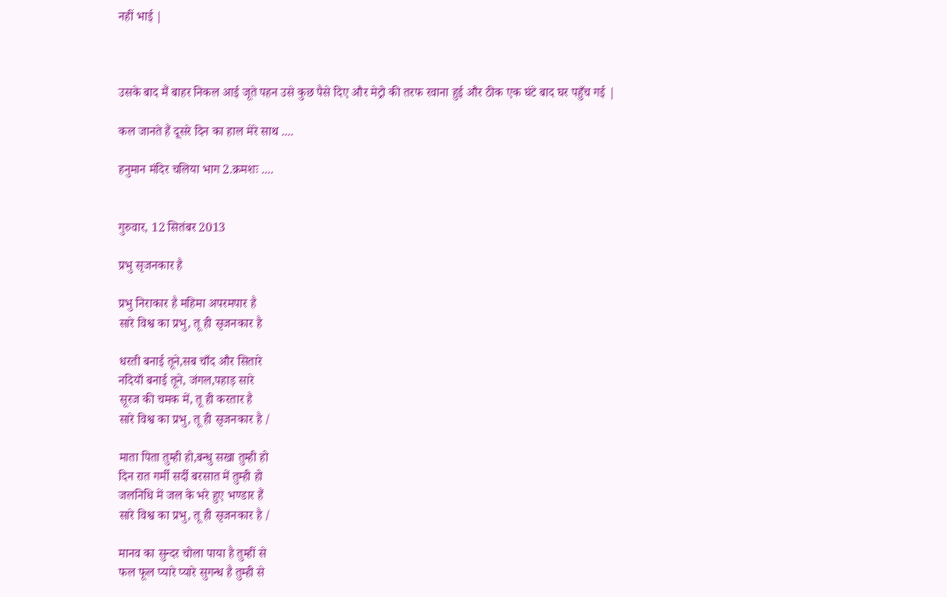नहीं भाई |



उसके बाद मैं बाहर निकल आई जूते पहन उसे कुछ पैसे दिए और मेट्रो की तरफ रवाना हुई और ठीक एक घंटे बाद घर पहुँच गई |

कल जानते हैं दूसरे दिन का हाल मेरे साथ ....

हनुमान मंदिर चलिया भाग 2.क्रमशः ....


गुरुवार, 12 सितंबर 2013

प्रभु सृजनकार है

प्रभु निराकार है महिमा अपरमपार है
सारे विश्व का प्रभु, तू ही सृजनकार है

धरती बनाई तूने,सब चाँद और सितारे
नदियाँ बनाई तूने, जंगल,पहाड़ सारे
सूरज की चमक में, तू ही करतार है
सारे विश्व का प्रभु, तू ही सृजनकार है /

माता पिता तुम्ही हो,बन्धु सखा तुम्ही हो
दिन रात गर्मी सर्दी बरसात में तुम्ही हो
जलनिधि में जल के भरे हुए भण्डार हैं
सारे विश्व का प्रभु, तू ही सृजनकार है /

मानव का सुन्दर चोला पाया है तुम्हीं से
फल फूल प्यारे प्यारे सुगन्ध है तुम्ही से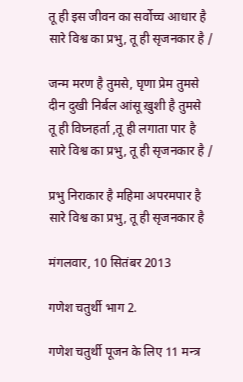तू ही इस जीवन का सर्वोच्च आधार है
सारे विश्व का प्रभु, तू ही सृजनकार है /

जन्म मरण है तुमसे, घृणा प्रेम तुमसे
दीन दुखी निर्बल आंसू ख़ुशी है तुमसे
तू ही विघ्नहर्ता ,तू ही लगाता पार है
सारे विश्व का प्रभु, तू ही सृजनकार है /

प्रभु निराकार है महिमा अपरमपार है
सारे विश्व का प्रभु, तू ही सृजनकार है

मंगलवार, 10 सितंबर 2013

गणेश चतुर्थी भाग 2.

गणेश चतुर्थी पूजन के लिए 11 मन्त्र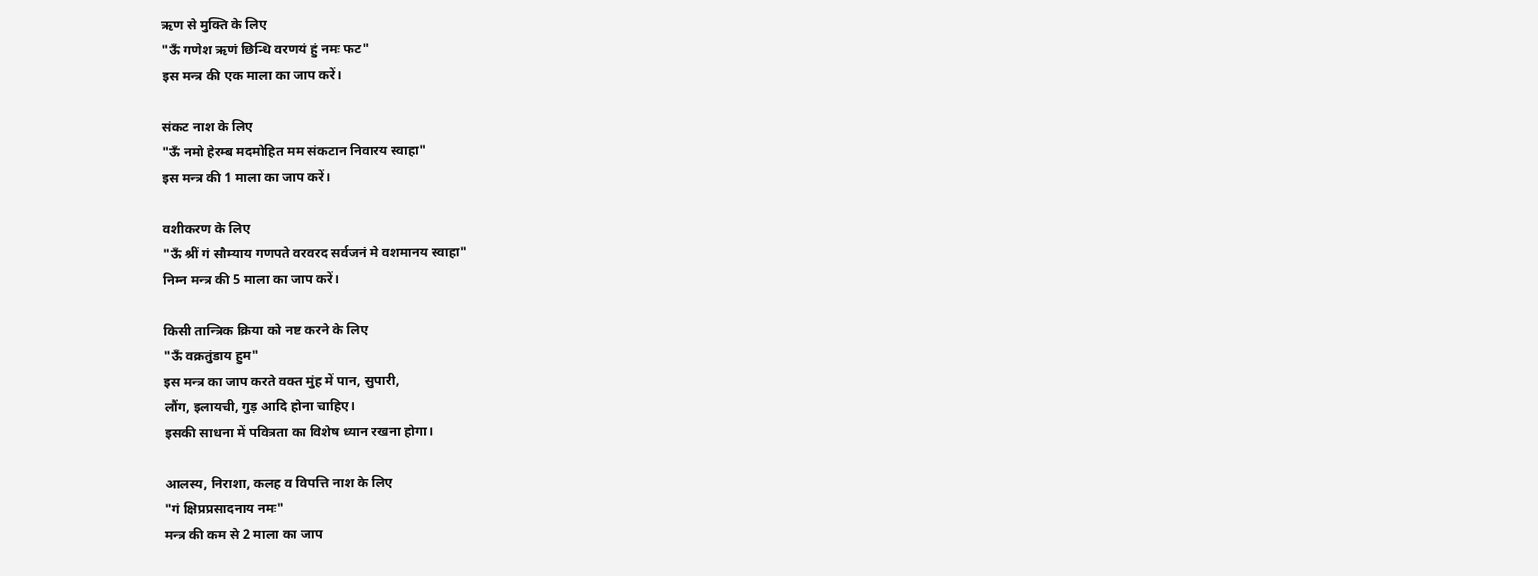ऋण से मुक्ति के लिए
"ऊँ गणेश ऋणं छिन्धि वरणयं हुं नमः फट"
इस मन्त्र की एक माला का जाप करें।

संकट नाश के लिए
"ऊँ नमो हेरम्ब मदमोहित मम संकटान निवारय स्वाहा"
इस मन्त्र की 1 माला का जाप करें।

वशीकरण के लिए
"ऊँ श्रीं गं सौम्याय गणपते वरवरद सर्वजनं मे वशमानय स्वाहा"
निम्न मन्त्र की 5 माला का जाप करें।

किसी तान्त्रिक क्रिया को नष्ट करने के लिए
"ऊँ वक्रतुंडाय हुम"
इस मन्त्र का जाप करते वक्त मुंह में पान, सुपारी,
लौंग, इलायची, गुड़ आदि होना चाहिए।
इसकी साधना में पवित्रता का विशेष ध्यान रखना होगा।

आलस्य, निराशा, कलह व विपत्ति नाश के लिए
"गं क्षिप्रप्रसादनाय नमः"
मन्त्र की कम से 2 माला का जाप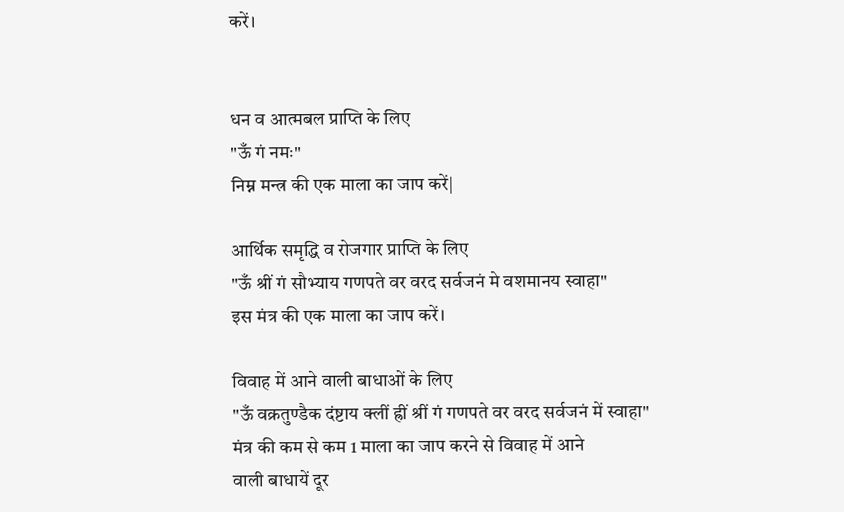करें।


धन व आत्मबल प्राप्ति के लिए
"ऊँ गं नमः"
निम्न मन्त्र की एक माला का जाप करें|

आर्थिक समृद्धि व रोजगार प्राप्ति के लिए
"ऊँ श्रीं गं सौभ्याय गणपते वर वरद सर्वजनं मे वशमानय स्वाहा"
इस मंत्र की एक माला का जाप करें।

विवाह में आने वाली बाधाओं के लिए
"ऊँ वक्रतुण्डैक दंष्टाय क्लीं ह्रीं श्रीं गं गणपते वर वरद सर्वजनं में स्वाहा"
मंत्र की कम से कम 1 माला का जाप करने से विवाह में आने
वाली बाधायें दूर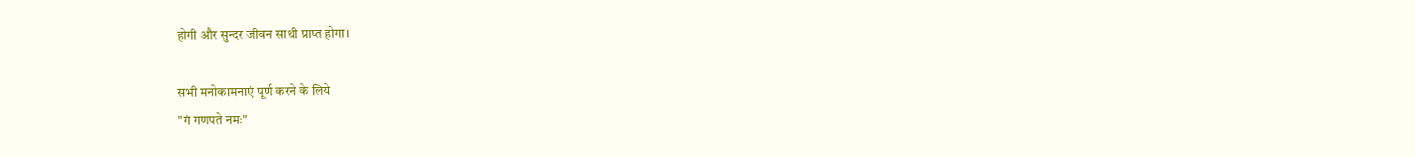होगी और सुन्दर जीवन साथी प्राप्त होगा।

सभी मनोकामनाएं पूर्ण करने के लिये
"गं गणपते नमः"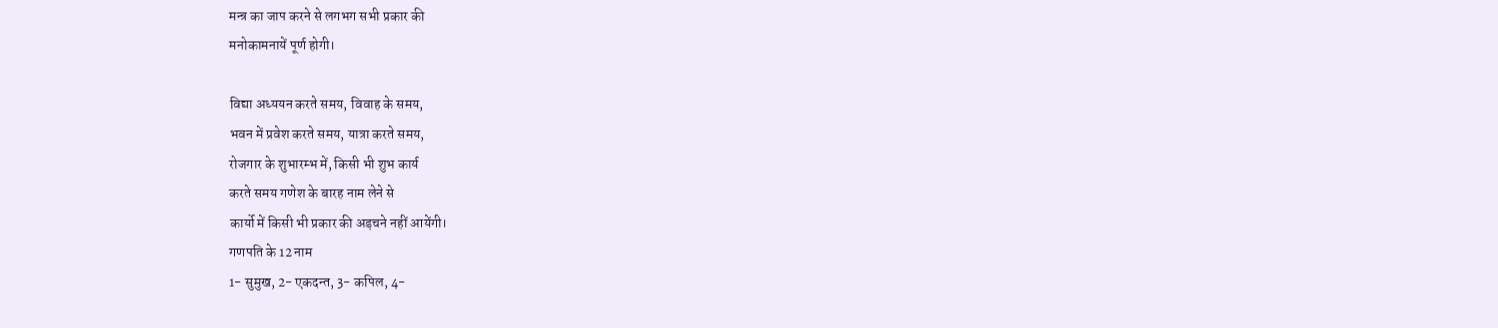मन्त्र का जाप करने से लगभग सभी प्रकार की
मनोकामनायें पूर्ण होगी।

विद्या अध्ययन करते समय, विवाह के समय,
भवन में प्रवेश करते समय, यात्रा करते समय,
रोजगार के शुभारम्भ में, किसी भी शुभ कार्य
करते समय गणेश के बारह नाम लेने से
कार्यो में किसी भी प्रकार की अड़चने नहीं आयेंगी।
गणपति के 12 नाम
1- सुमुख, 2- एकदन्त, 3- कपिल, 4-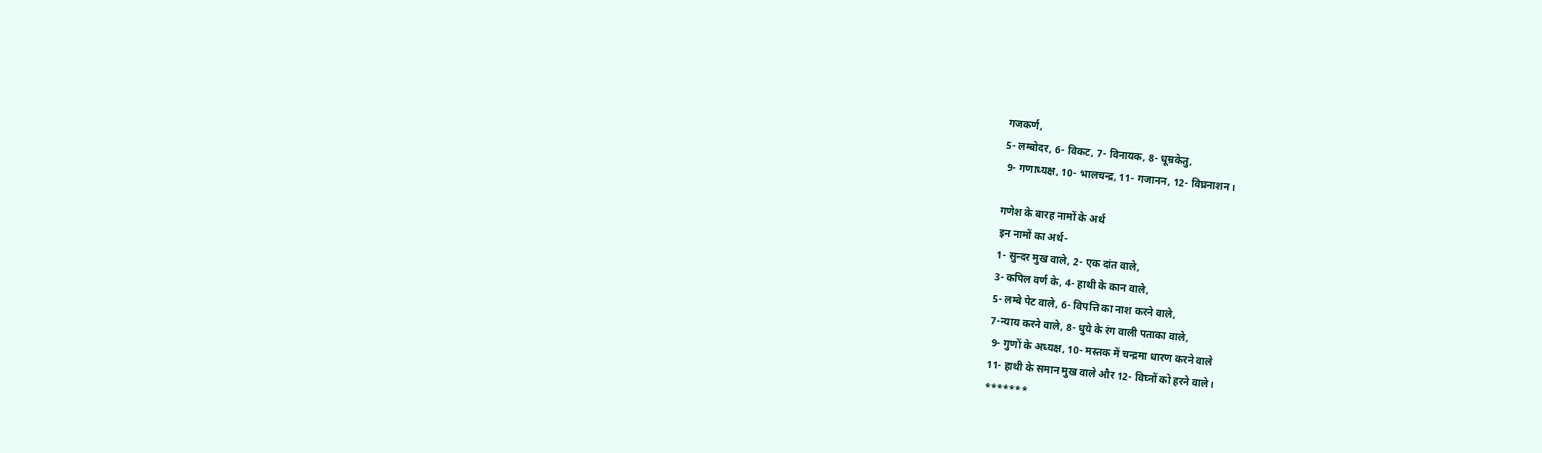गजकर्ण,
5- लम्बोदर, 6- विकट, 7- विनायक, 8- धूम्रकेतु,
 9- गणाध्यक्ष, 10- भालचन्द्र, 11- गजानन, 12- विघ्रनाशन।

गणेश के बारह नामों के अर्थ
इन नामों का अर्थ-
1- सुन्दर मुख वाले, 2- एक दांत वाले,
3- कपिल वर्ण के, 4- हाथी के कान वाले,
5- लम्बे पेट वाले, 6- विपत्ति का नाश करने वाले,
7-न्याय करने वाले, 8- धुये के रंग वाली पताका वाले,
 9- गुणों के अध्यक्ष, 10- मस्तक में चन्द्रमा धारण करने वाले
11- हाथी के समान मुख वाले और 12- विघ्‍नों को हरने वाले।
*******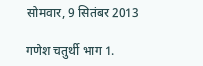सोमवार, 9 सितंबर 2013

गणेश चतुर्थी भाग 1.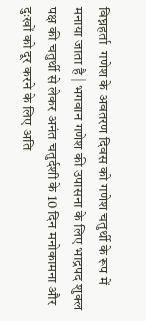विघ्नहर्ता  गणेश के अवतरण दिवस को गणेश चतुर्थी के रूप में मनाया जाता है | भगवान गणेश की उपासना के लिए भाद्रपद शुक्ल पक्ष की चतुर्थी से लेकर अनंत चतुर्दशी के 10 दिन मनोकामना और दुःखों को दूर करने के लिए अति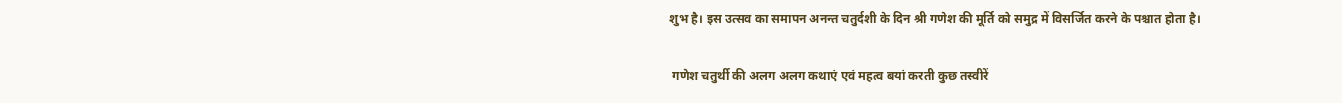शुभ है। इस उत्सव का समापन अनन्त चतुर्दशी के दिन श्री गणेश की मूर्ति को समुद्र में विसर्जित करने के पश्चात होता है।

 गणेश चतुर्थी की अलग अलग कथाएं एवं महत्व बयां करती कुछ तस्वीरें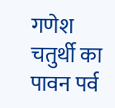गणेश चतुर्थी का पावन पर्व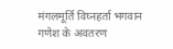मंगलमूर्ति विघ्नहर्ता भगवान गणेश के अवतरण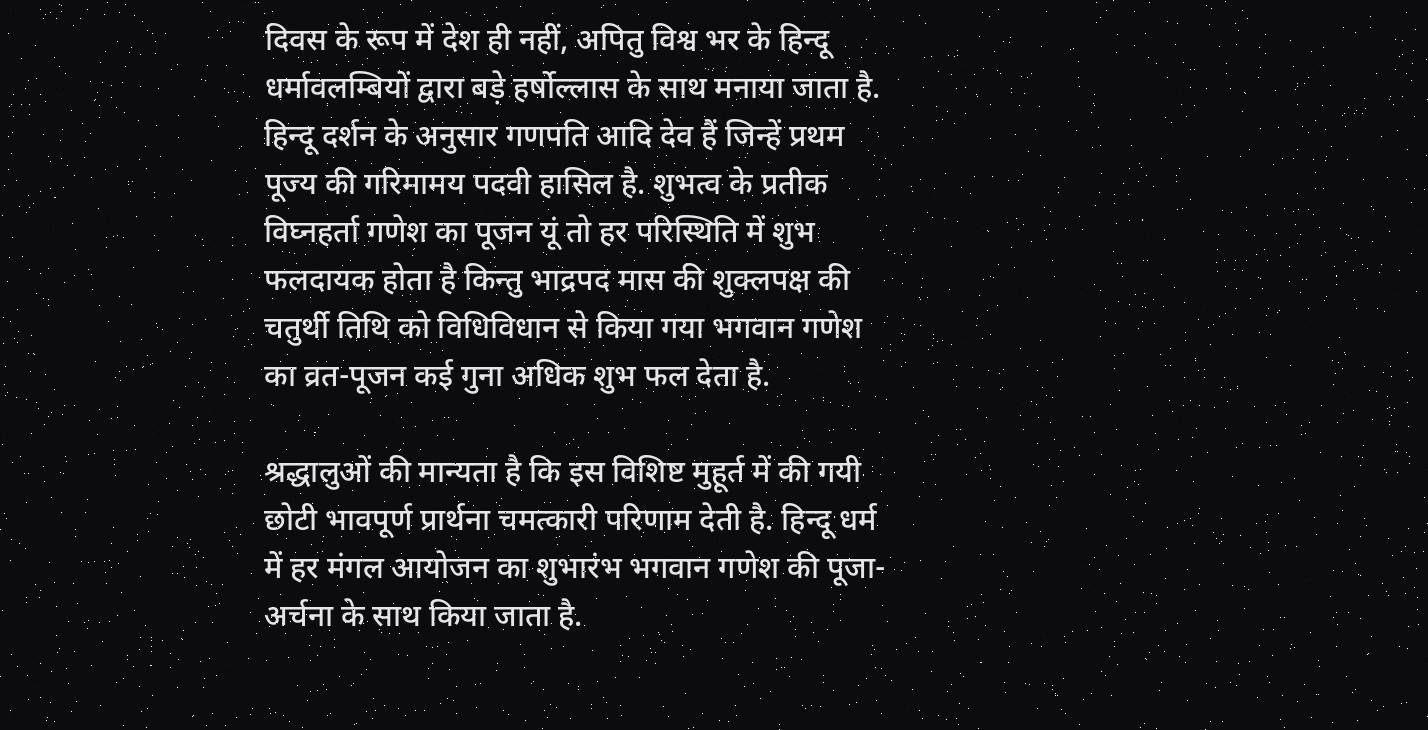दिवस के रूप में देश ही नहीं, अपितु विश्व भर के हिन्दू धर्मावलम्बियों द्वारा बड़े हर्षोल्लास के साथ मनाया जाता है. हिन्दू दर्शन के अनुसार गणपति आदि देव हैं जिन्हें प्रथम पूज्य की गरिमामय पदवी हासिल है. शुभत्व के प्रतीक विघ्नहर्ता गणेश का पूजन यूं तो हर परिस्थिति में शुभ फलदायक होता है किन्तु भाद्रपद मास की शुक्लपक्ष की चतुर्थी तिथि को विधिविधान से किया गया भगवान गणेश का व्रत-पूजन कई गुना अधिक शुभ फल देता है.

श्रद्धालुओं की मान्यता है कि इस विशिष्ट मुहूर्त में की गयी छोटी भावपूर्ण प्रार्थना चमत्कारी परिणाम देती है. हिन्दू धर्म में हर मंगल आयोजन का शुभारंभ भगवान गणेश की पूजा-अर्चना के साथ किया जाता है.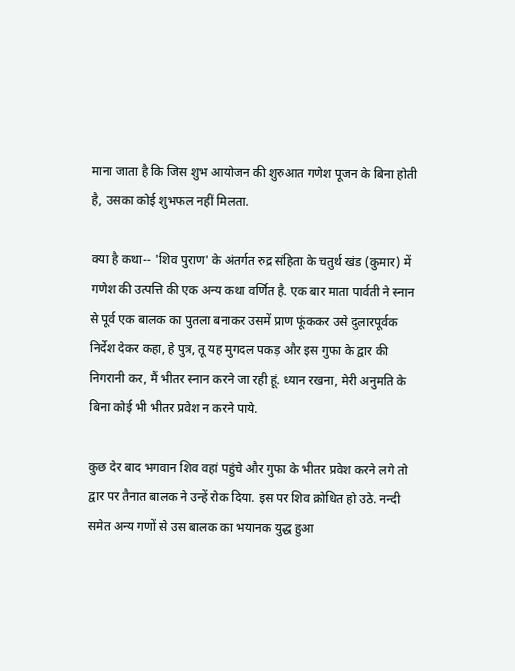माना जाता है कि जिस शुभ आयोजन की शुरुआत गणेश पूजन के बिना होती है, उसका कोई शुभफल नहीं मिलता.

क्या है कथा-- 'शिव पुराण' के अंतर्गत रुद्र संहिता के चतुर्थ खंड (कुमार) में गणेश की उत्पत्ति की एक अन्य कथा वर्णित है. एक बार माता पार्वती ने स्नान से पूर्व एक बालक का पुतला बनाकर उसमें प्राण फूंककर उसे दुलारपूर्वक निर्देश देकर कहा, हे पुत्र, तू यह मुगदल पकड़ और इस गुफा के द्वार की निगरानी कर, मैं भीतर स्नान करने जा रही हूं. ध्यान रखना, मेरी अनुमति के बिना कोई भी भीतर प्रवेश न करने पाये.

कुछ देर बाद भगवान शिव वहां पहुंचे और गुफा के भीतर प्रवेश करने लगे तो द्वार पर तैनात बालक ने उन्हें रोक दिया. इस पर शिव क्रोधित हो उठे. नन्दी समेत अन्य गणों से उस बालक का भयानक युद्ध हुआ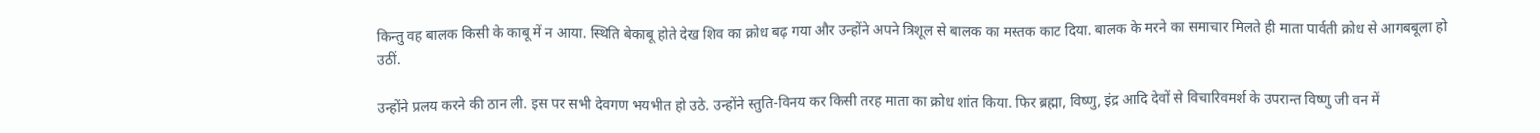किन्तु वह बालक किसी के काबू में न आया. स्थिति बेकाबू होते देख शिव का क्रोध बढ़ गया और उन्होंने अपने त्रिशूल से बालक का मस्तक काट दिया. बालक के मरने का समाचार मिलते ही माता पार्वती क्रोध से आगबबूला हो उठीं.

उन्होंने प्रलय करने की ठान ली. इस पर सभी देवगण भयभीत हो उठे. उन्होंने स्तुति-विनय कर किसी तरह माता का क्रोध शांत किया. फिर ब्रह्मा, विष्णु, इंद्र आदि देवों से विचारिवमर्श के उपरान्त विष्णु जी वन में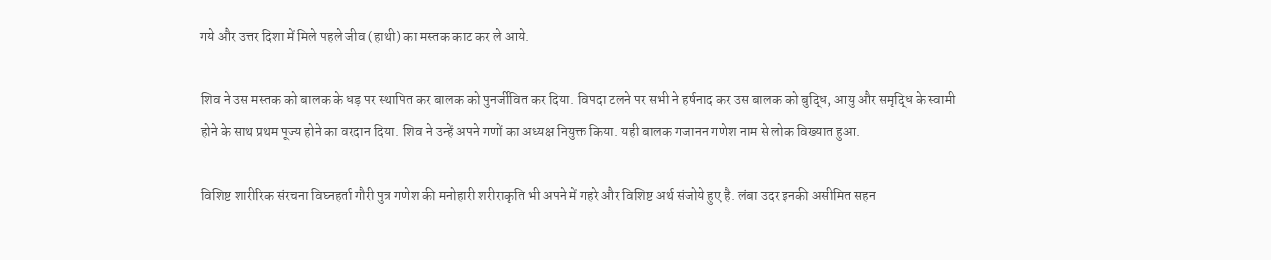गये और उत्तर दिशा में मिले पहले जीव (हाथी) का मस्तक काट कर ले आये.

शिव ने उस मस्तक को बालक के धड़ पर स्थापित कर बालक को पुनर्जीवित कर दिया. विपदा टलने पर सभी ने हर्षनाद कर उस बालक को बुद्धि, आयु और समृद्धि के स्वामी होने के साथ प्रथम पूज्य होने का वरदान दिया. शिव ने उन्हें अपने गणों का अध्यक्ष नियुक्त किया. यही बालक गजानन गणेश नाम से लोक विख्यात हुआ.

विशिष्ट शारीरिक संरचना विघ्नहर्ता गौरी पुत्र गणेश की मनोहारी शरीराकृति भी अपने में गहरे और विशिष्ट अर्थ संजोये हुए है. लंबा उदर इनकी असीमित सहन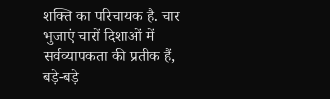शक्ति का परिचायक है. चार भुजाएं चारों दिशाओं में सर्वव्यापकता की प्रतीक हैं, बड़े-बड़े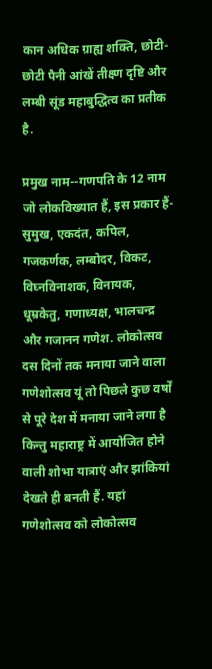कान अधिक ग्राह्य शक्ति, छोटी-छोटी पैनी आंखें तीक्ष्ण दृष्टि और लम्बी सूंड महाबुद्धित्व का प्रतीक है.

प्रमुख नाम--गणपति के 12 नाम जो लोकविख्यात हैं, इस प्रकार हैं- सुमुख, एकदंत, कपिल, गजकर्णक, लम्बोदर, विकट, विघ्नविनाशक, विनायक, धूम्रकेतु, गणाध्यक्ष, भालचन्द्र और गजानन गणेश. लोकोत्सव दस दिनों तक मनाया जाने वाला गणेशोत्सव यूं तो पिछले कुछ वर्षों से पूरे देश में मनाया जाने लगा है किन्तु महाराष्ट्र में आयोजित होने वाली शोभा यात्राएं और झांकियां देखते ही बनती हैं. यहां गणेशोत्सव को लोकोत्सव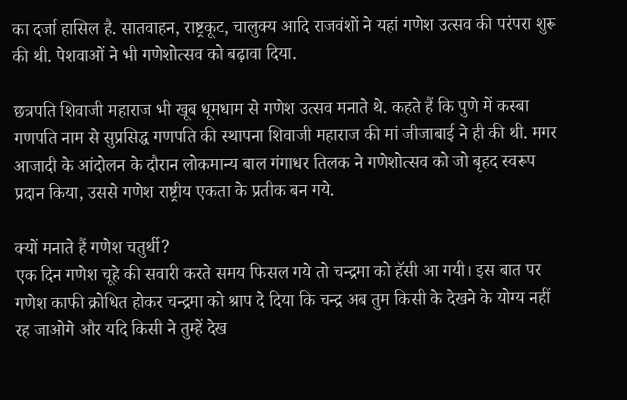का दर्जा हासिल है. सातवाहन, राष्ट्रकूट, चालुक्य आदि राजवंशों ने यहां गणेश उत्सव की परंपरा शुरू की थी. पेशवाओं ने भी गणेशोत्सव को बढ़ावा दिया.

छत्रपति शिवाजी महाराज भी खूब धूमधाम से गणेश उत्सव मनाते थे. कहते हैं कि पुणे में कस्बा गणपति नाम से सुप्रसिद्ध गणपति की स्थापना शिवाजी महाराज की मां जीजाबाई ने ही की थी. मगर आजादी के आंदोलन के दौरान लोकमान्य बाल गंगाधर तिलक ने गणेशोत्सव को जो बृहद स्वरूप प्रदान किया, उससे गणेश राष्ट्रीय एकता के प्रतीक बन गये.

क्‍यों मनाते हैं गणेश चतुर्थी?
एक दिन गणेश चूहे की सवारी करते समय फिसल गये तो चन्द्रमा को हॅसी आ गयी। इस बात पर गणेश काफी क्रोधित होकर चन्द्रमा को श्राप दे दिया कि चन्द्र अब तुम किसी के देखने के योग्य नहीं रह जाओगे और यदि किसी ने तुम्हें देख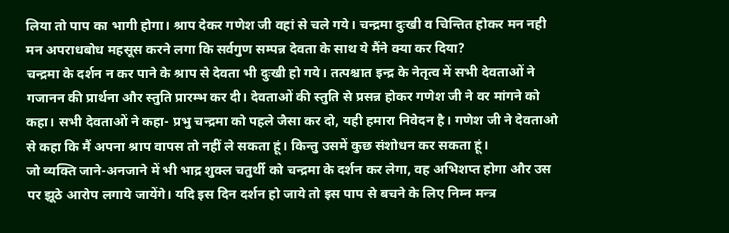लिया तो पाप का भागी होगा। श्राप देकर गणेश जी वहां से चले गये। चन्द्रमा दुःखी व चिन्तित होकर मन नही मन अपराधबोध महसूस करने लगा कि सर्वगुण सम्पन्न देवता के साथ ये मैंने क्या कर दिया?
चन्द्रमा के दर्शन न कर पाने के श्राप से देवता भी दुःखी हो गये। तत्पश्चात इन्द्र के नेतृत्व में सभी देवताओं ने गजानन की प्रार्थना और स्तुति प्रारम्भ कर दी। देवताओं की स्तुति से प्रसन्न होकर गणेश जी ने वर मांगने को कहा। सभी देवताओं ने कहा- प्रभु चन्द्रमा को पहले जैसा कर दो, यही हमारा निवेदन है। गणेश जी ने देवताओ से कहा कि मैं अपना श्राप वापस तो नहीं ले सकता हूं। किन्तु उसमें कुछ संशोधन कर सकता हूं।
जो व्यक्ति जाने-अनजाने में भी भाद्र शुक्ल चतुर्थी को चन्द्रमा के दर्शन कर लेगा, वह अभिशप्त होगा और उस पर झूठे आरोप लगाये जायेंगे। यदि इस दिन दर्शन हो जाये तो इस पाप से बचने के लिए निम्न मन्त्र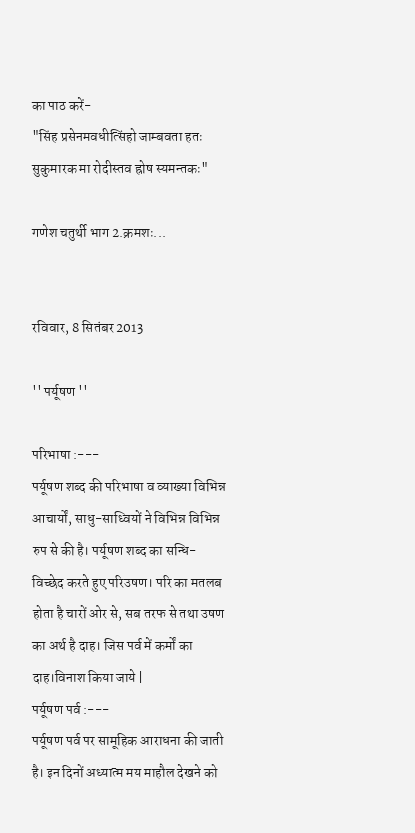का पाठ करें-
"सिंह प्रसेनमवधीत्सिंहो जाम्बवता हतः
सुकुमारक मा रोदीस्तव ह्रोष स्यमन्तकः"

गणेश चतुर्थी भाग 2.क्रमशः...


रविवार, 8 सितंबर 2013

'' पर्यूषण ''

परिभाषा :---
पर्यूषण शब्द की परिभाषा व व्याख्या विभिन्न आचार्यों, साधु-साध्वियों ने विभिन्न विभिन्न रुप से की है। पर्यूषण शब्द का सन्धि-विच्छेद करते हुए परिउषण। परि का मतलब होता है चारों ओर से, सब तरफ से तथा उषण का अर्थ है दाह। जिस पर्व में कर्मों का दाह।विनाश किया जाये |
पर्यूषण पर्व :---
पर्यूषण पर्व पर सामूहिक आराधना की जाती है। इन दिनों अध्यात्म मय माहौल देखने को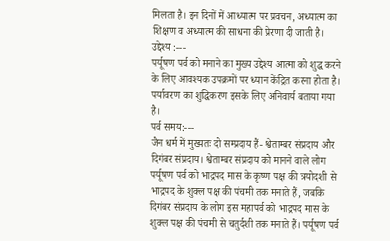मिलता है। इन दिनों में आध्यात्म पर प्रवचन, अध्यात्म का शिक्षण व अध्यात्म की साधना की प्रेरणा दी जाती है।
उद्देश्य :---
पर्यूषण पर्व को मनाने का मुख्य उद्देश्य आत्मा को शुद्ध करने के लिए आवश्यक उपक्रमों पर ध्यान केंद्रित करना होता है। पर्यावरण का शुद्धिकरण इसके लिए अनिवार्य बताया गया है।
पर्व समय:---
जैन धर्म में मुख्यतः दो सम्प्रदाय हैं- श्वेताम्बर संप्रदाय और दिगंबर संप्रदाय। श्वेताम्बर संप्रदाय को मानने वाले लोग पर्यूषण पर्व को भाद्रपद मास के कृष्ण पक्ष की त्रयोदशी से भाद्रपद के शुक्ल पक्ष की पंचमी तक मनाते हैं, जबकि दिगंबर संप्रदाय के लोग इस महापर्व को भाद्रपद मास के शुक्ल पक्ष की पंचमी से चतुर्दशी तक मनाते हैं। पर्यूषण पर्व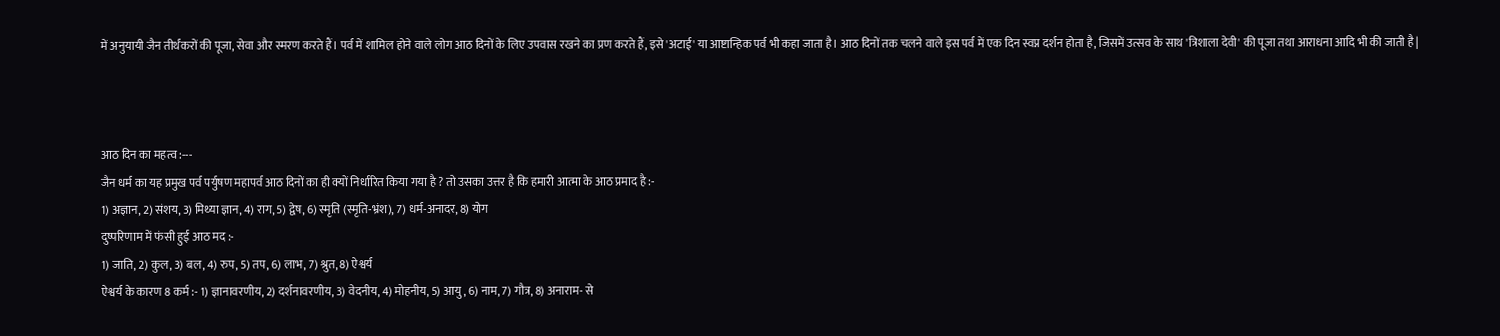में अनुयायी जैन तीर्थंकरों की पूजा, सेवा और स्मरण करते हैं। पर्व में शामिल होने वाले लोग आठ दिनों के लिए उपवास रखने का प्रण करते हैं, इसे 'अटाई' या आष्टान्हिक पर्व भी कहा जाता है। आठ दिनों तक चलने वाले इस पर्व में एक दिन स्वप्न दर्शन होता है, जिसमें उत्सव के साथ 'त्रिशाला देवी' की पूजा तथा आराधना आदि भी की जाती है|



आठ दिन का महत्व :---
जैन धर्म का यह प्रमुख पर्व पर्युषण महापर्व आठ दिनों का ही क्यों निर्धारित किया गया है ? तो उसका उत्तर है कि हमारी आत्मा के आठ प्रमाद है :-
1) अज्ञान, 2) संशय, 3) मिथ्या ज्ञान, 4) राग, 5) द्वेष, 6) स्मृति (स्मृति-भ्रंश), 7) धर्म-अनादर, 8) योग
दुष्परिणाम में फंसी हुई आठ मद :-
1) जाति, 2) कुल, 3) बल, 4) रुप, 5) तप, 6) लाभ, 7) श्रुत, 8) ऐश्वर्य
ऐश्वर्य के कारण 8 कर्म :- 1) ज्ञानावरणीय, 2) दर्शनावरणीय, 3) वेदनीय, 4) मोहनीय, 5) आयु, 6) नाम, 7) गौत्र, 8) अनाराम- से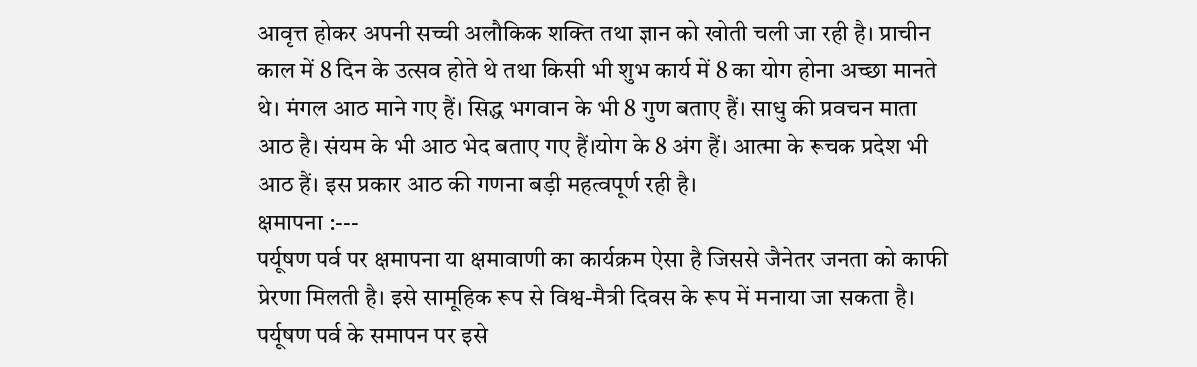आवृत्त होकर अपनी सच्ची अलौकिक शक्ति तथा ज्ञान को खोती चली जा रही है। प्राचीन काल में 8 दिन के उत्सव होते थे तथा किसी भी शुभ कार्य में 8 का योग होना अच्छा मानते थे। मंगल आठ माने गए हैं। सिद्ध भगवान के भी 8 गुण बताए हैं। साधु की प्रवचन माता आठ है। संयम के भी आठ भेद बताए गए हैं।योग के 8 अंग हैं। आत्मा के रूचक प्रदेश भी आठ हैं। इस प्रकार आठ की गणना बड़ी महत्वपूर्ण रही है।
क्षमापना :---
पर्यूषण पर्व पर क्षमापना या क्षमावाणी का कार्यक्रम ऐसा है जिससे जैनेतर जनता को काफी प्रेरणा मिलती है। इसे सामूहिक रूप से विश्व-मैत्री दिवस के रूप में मनाया जा सकता है। पर्यूषण पर्व के समापन पर इसे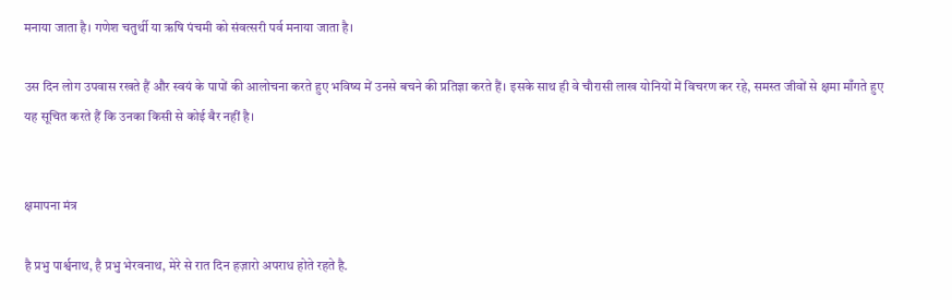मनाया जाता है। गणेश चतुर्थी या ऋषि पंचमी को संवत्सरी पर्व मनाया जाता है।

उस दिन लोग उपवास रखते हैं और स्वयं के पापों की आलोचना करते हुए भविष्य में उनसे बचने की प्रतिज्ञा करते हैं। इसके साथ ही वे चौरासी लाख योनियों में विचरण कर रहे, समस्त जीवों से क्षमा माँगते हुए यह सूचित करते हैं कि उनका किसी से कोई बैर नहीं है।


क्षमापना मंत्र

है प्रभु पार्श्वनाथ, है प्रभु भेरवनाथ, मेरे से रात दिन हज़ारो अपराध होते रहते है.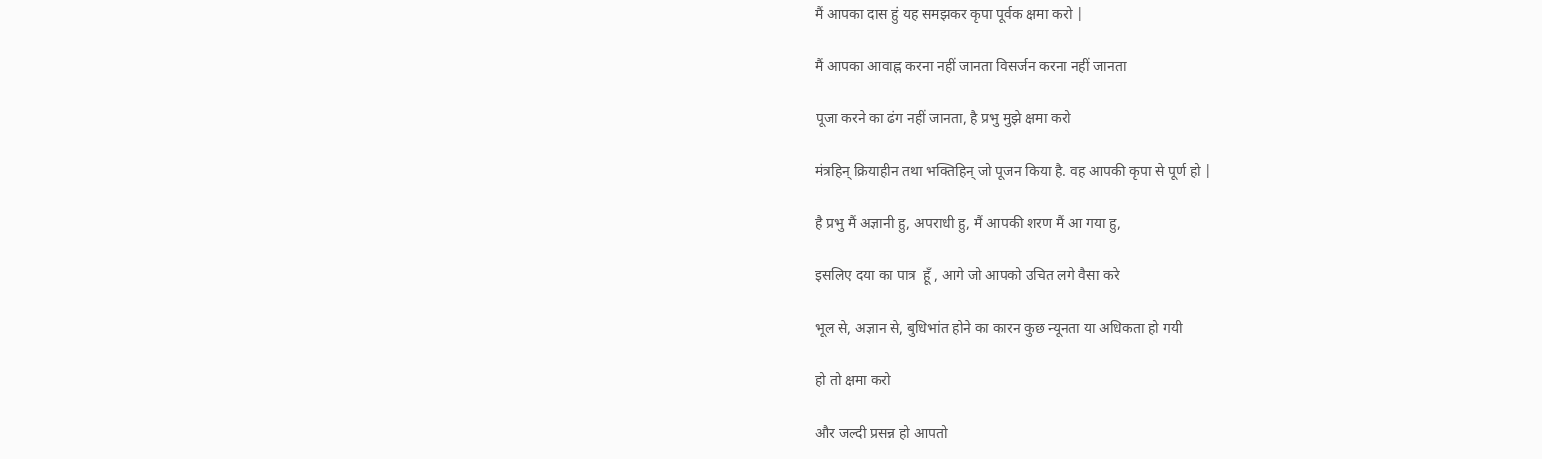मैं आपका दास हुं यह समझकर कृपा पूर्वक क्षमा करो |

मैं आपका आवाह्न करना नहीं जानता विसर्जन करना नहीं जानता

पूजा करने का ढंग नहीं जानता, है प्रभु मुझे क्षमा करो

मंत्रहिन् क्रियाहीन तथा भक्तिहिन् जो पूजन किया है. वह आपकी कृपा से पूर्ण हो |

है प्रभु मैं अज्ञानी हु, अपराधी हु, मैं आपकी शरण मैं आ गया हु,

इसलिए दया का पात्र  हूँ , आगे जो आपको उचित लगे वैसा करे

भूल से, अज्ञान से, बुधिभांत होने का कारन कुछ न्यूनता या अधिकता हो गयी

हो तो क्षमा करो

और जल्दी प्रसन्न हो आपतो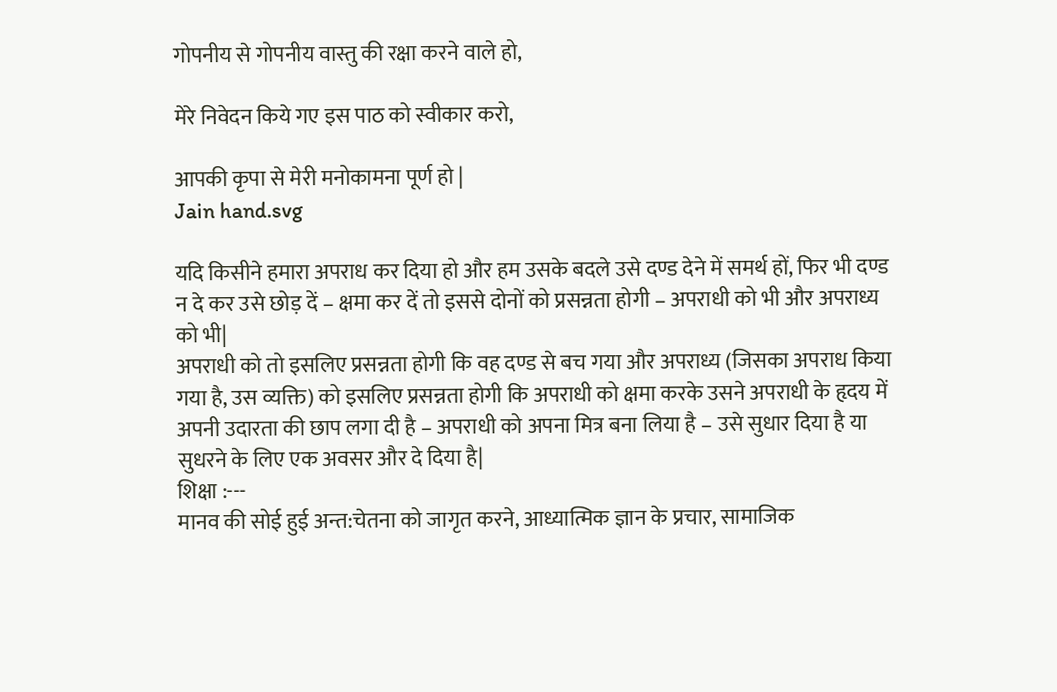गोपनीय से गोपनीय वास्तु की रक्षा करने वाले हो,

मेरे निवेदन किये गए इस पाठ को स्वीकार करो,

आपकी कृपा से मेरी मनोकामना पूर्ण हो |
Jain hand.svg

यदि किसीने हमारा अपराध कर दिया हो और हम उसके बदले उसे दण्ड देने में समर्थ हों, फिर भी दण्ड न दे कर उसे छोड़ दें – क्षमा कर दें तो इससे दोनों को प्रसन्नता होगी – अपराधी को भी और अपराध्य को भी|
अपराधी को तो इसलिए प्रसन्नता होगी कि वह दण्ड से बच गया और अपराध्य (जिसका अपराध किया गया है, उस व्यक्ति) को इसलिए प्रसन्नता होगी कि अपराधी को क्षमा करके उसने अपराधी के हृदय में अपनी उदारता की छाप लगा दी है – अपराधी को अपना मित्र बना लिया है – उसे सुधार दिया है या सुधरने के लिए एक अवसर और दे दिया है|
शिक्षा :---
मानव की सोई हुई अन्त:चेतना को जागृत करने, आध्यात्मिक ज्ञान के प्रचार, सामाजिक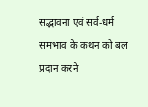सद्भावना एवं सर्व-धर्म समभाव के कथन को बल प्रदान करने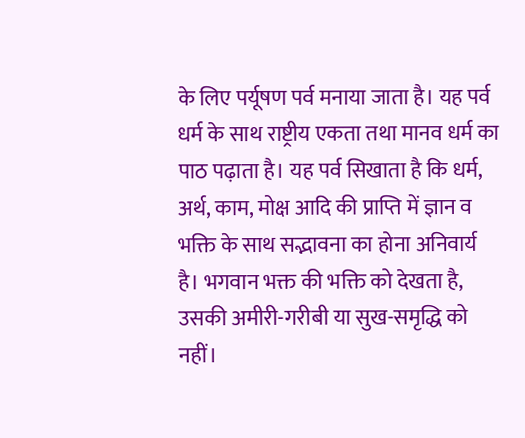के लिए पर्यूषण पर्व मनाया जाता है। यह पर्व धर्म के साथ राष्ट्रीय एकता तथा मानव धर्म का पाठ पढ़ाता है। यह पर्व सिखाता है कि धर्म, अर्थ, काम, मोक्ष आदि की प्राप्ति में ज्ञान व भक्ति के साथ सद्भावना का होना अनिवार्य है। भगवान भक्त की भक्ति को देखता है, उसकी अमीरी-गरीबी या सुख-समृद्धि को नहीं।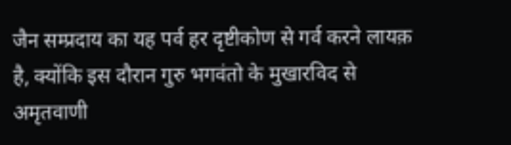जैन सम्प्रदाय का यह पर्व हर दृष्टीकोण से गर्व करने लायक़ है, क्योंकि इस दौरान गुरु भगवंतो के मुखारविद से अमृतवाणी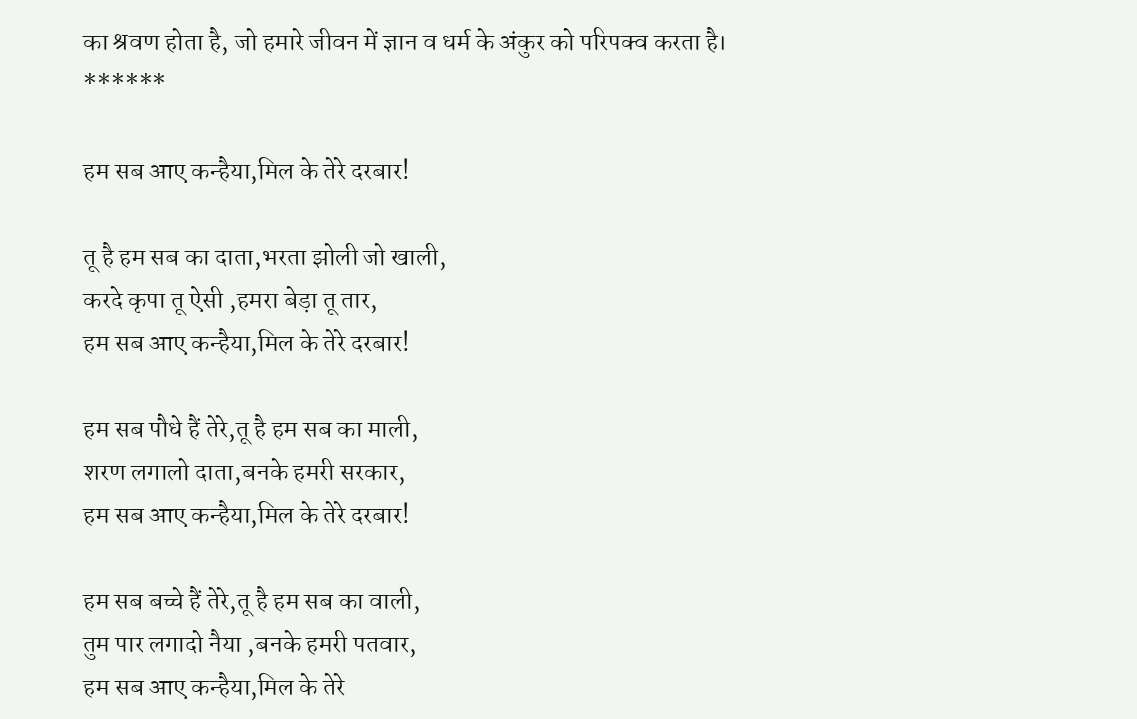का श्रवण होता है, जो हमारे जीवन में ज्ञान व धर्म के अंकुर को परिपक्व करता है।
******

हम सब आए कन्हैया,मिल के तेरे दरबार!

तू है हम सब का दाता,भरता झोली जो खाली,
करदे कृपा तू ऐसी ,हमरा बेड़ा तू तार,
हम सब आए कन्हैया,मिल के तेरे दरबार!

हम सब पौधे हैं तेरे,तू है हम सब का माली,
शरण लगालो दाता,बनके हमरी सरकार,
हम सब आए कन्हैया,मिल के तेरे दरबार!

हम सब बच्चे हैं तेरे,तू है हम सब का वाली,
तुम पार लगादो नैया ,बनके हमरी पतवार,
हम सब आए कन्हैया,मिल के तेरे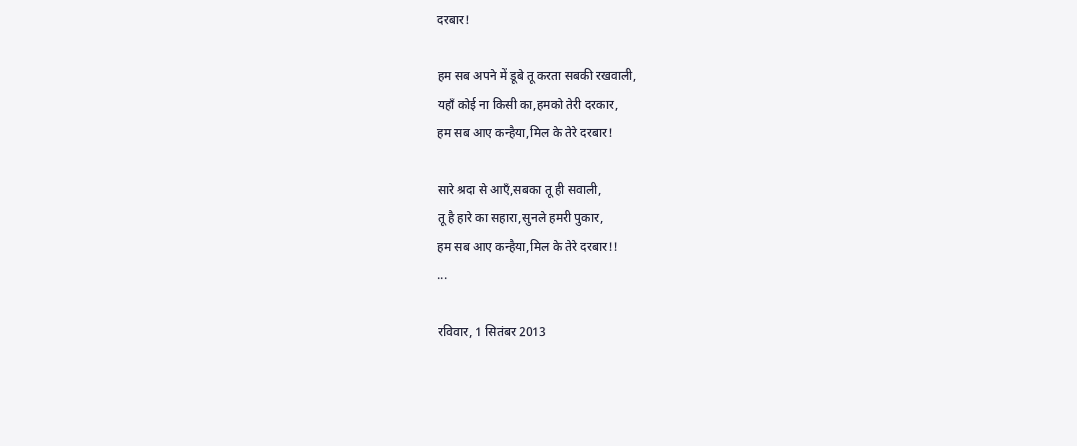दरबार!

हम सब अपने में डूबे तू करता सबकी रखवाली,
यहाँ कोई ना किसी का,हमको तेरी दरकार,
हम सब आए कन्हैया,मिल के तेरे दरबार!

सारे श्रदा से आएँ,सबका तू ही सवाली,
तू है हारे का सहारा,सुनले हमरी पुकार,
हम सब आए कन्हैया,मिल के तेरे दरबार!!
...

रविवार, 1 सितंबर 2013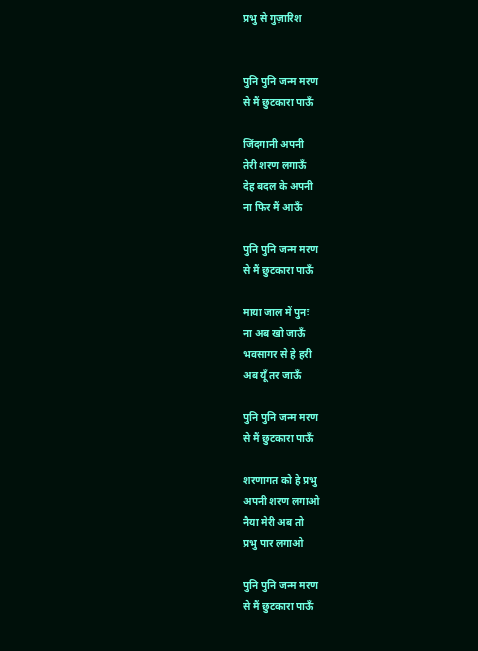प्रभु से गुज़ारिश


पुनि पुनि जन्म मरण
से मैं छुटकारा पाऊँ

जिंदगानी अपनी
तेरी शरण लगाऊँ
देह बदल के अपनी
ना फिर मैं आऊँ

पुनि पुनि जन्म मरण
से मैं छुटकारा पाऊँ

माया जाल में पुनः
ना अब खो जाऊँ
भवसागर से हे हरी
अब यूँ तर जाऊँ

पुनि पुनि जन्म मरण
से मैं छुटकारा पाऊँ

शरणागत को हे प्रभु
अपनी शरण लगाओ
नैया मेरी अब तो
प्रभु पार लगाओ

पुनि पुनि जन्म मरण
से मैं छुटकारा पाऊँ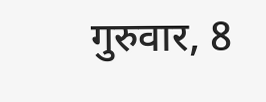गुरुवार, 8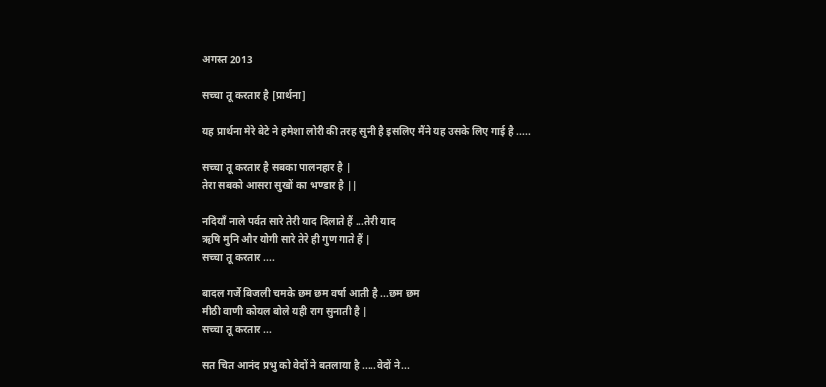अगस्त 2013

सच्चा तू करतार है [प्रार्थना]

यह प्रार्थना मेरे बेटे ने हमेशा लोरी की तरह सुनी है इसलिए मैंने यह उसके लिए गाई है .....

सच्चा तू करतार है सबका पालनहार है |
तेरा सबको आसरा सुखों का भण्डार है ||

नदियाँ नाले पर्वत सारे तेरी याद दिलाते हैं ...तेरी याद
ऋषि मुनि और योगी सारे तेरे ही गुण गाते हैं |
सच्चा तू करतार ....

बादल गर्जे बिजली चमके छम छम वर्षा आती है ...छम छम
मीठी वाणी कोयल बोले यही राग सुनाती है |
सच्चा तू करतार ...

सत चित आनंद प्रभु को वेदों ने बतलाया है .....वेदों ने...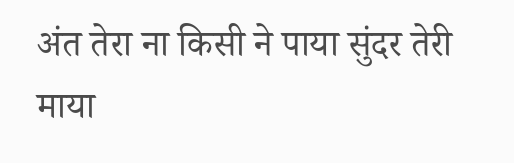अंत तेरा ना किसी ने पाया सुंदर तेरी माया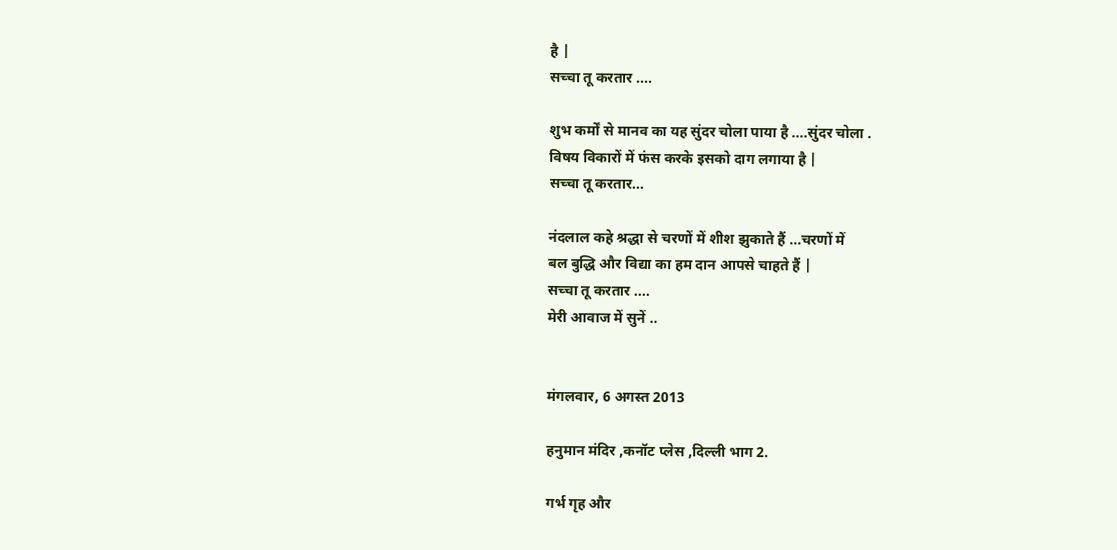है |
सच्चा तू करतार ....

शुभ कर्मों से मानव का यह सुंदर चोला पाया है ....सुंदर चोला .
विषय विकारों में फंस करके इसको दाग लगाया है |
सच्चा तू करतार...

नंदलाल कहे श्रद्धा से चरणों में शीश झुकाते हैं ...चरणों में
बल बुद्धि और विद्या का हम दान आपसे चाहते हैं |
सच्चा तू करतार ....
मेरी आवाज में सुनें ..


मंगलवार, 6 अगस्त 2013

हनुमान मंदिर ,कनॉट प्लेस ,दिल्ली भाग 2.

गर्भ गृह और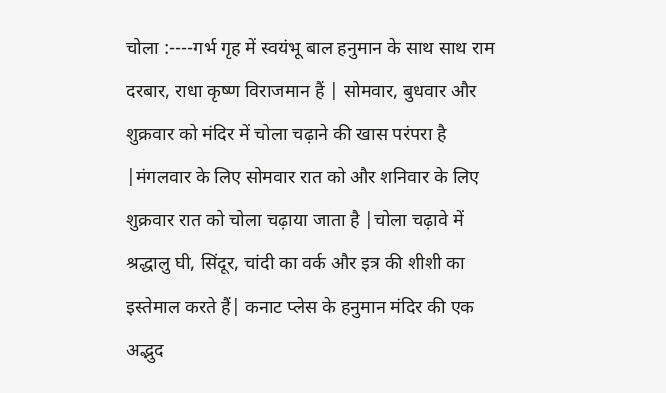चोला :----गर्भ गृह में स्वयंभू बाल हनुमान के साथ साथ राम दरबार, राधा कृष्ण विराजमान हैं | सोमवार, बुधवार और शुक्रवार को मंदिर में चोला चढ़ाने की खास परंपरा है |मंगलवार के लिए सोमवार रात को और शनिवार के लिए शुक्रवार रात को चोला चढ़ाया जाता है |चोला चढ़ावे में श्रद्धालु घी, सिंदूर, चांदी का वर्क और इत्र की शीशी का इस्तेमाल करते हैं| कनाट प्लेस के हनुमान मंदिर की एक अद्भुद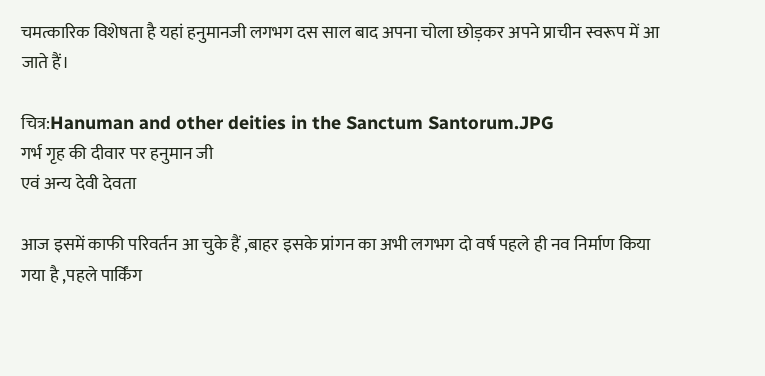चमत्कारिक विशेषता है यहां हनुमानजी लगभग दस साल बाद अपना चोला छोड़कर अपने प्राचीन स्वरूप में आ जाते हैं।

चित्र:Hanuman and other deities in the Sanctum Santorum.JPG
गर्भ गृह की दीवार पर हनुमान जी
एवं अन्य देवी देवता

आज इसमें काफी परिवर्तन आ चुके हैं ,बाहर इसके प्रांगन का अभी लगभग दो वर्ष पहले ही नव निर्माण किया गया है ,पहले पार्किंग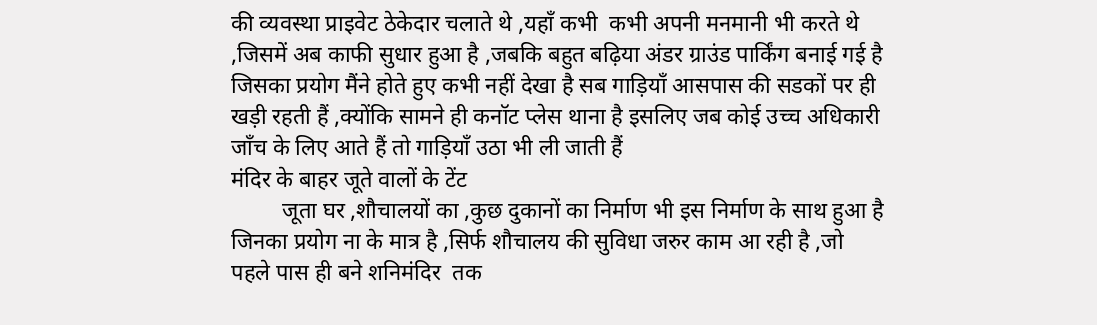की व्यवस्था प्राइवेट ठेकेदार चलाते थे ,यहाँ कभी  कभी अपनी मनमानी भी करते थे ,जिसमें अब काफी सुधार हुआ है ,जबकि बहुत बढ़िया अंडर ग्राउंड पार्किंग बनाई गई है जिसका प्रयोग मैंने होते हुए कभी नहीं देखा है सब गाड़ियाँ आसपास की सडकों पर ही  खड़ी रहती हैं ,क्योंकि सामने ही कनॉट प्लेस थाना है इसलिए जब कोई उच्च अधिकारी जाँच के लिए आते हैं तो गाड़ियाँ उठा भी ली जाती हैं
मंदिर के बाहर जूते वालों के टेंट
         जूता घर ,शौचालयों का ,कुछ दुकानों का निर्माण भी इस निर्माण के साथ हुआ है जिनका प्रयोग ना के मात्र है ,सिर्फ शौचालय की सुविधा जरुर काम आ रही है ,जो पहले पास ही बने शनिमंदिर  तक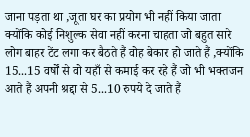जाना पड़ता था ,जूता घर का प्रयोग भी नहीं किया जाता क्योंकि कोई निशुल्क सेवा नहीं करना चाहता जो बहुत सारे लोग बाहर टेंट लगा कर बैठते हैं वोह बेकार हो जाते हैं ,क्योंकि 15...15 वर्षों से वो यहाँ से कमाई कर रहे हैं जो भी भक्तजन आते हैं अपनी श्रद्दा से 5...10 रुपये दे जाते हैं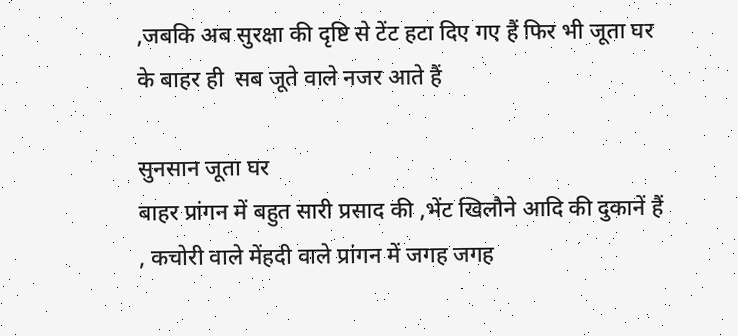,जबकि अब सुरक्षा की दृष्टि से टेंट हटा दिए गए हैं फिर भी जूता घर के बाहर ही  सब जूते वाले नजर आते हैं

सुनसान जूता घर
बाहर प्रांगन में बहुत सारी प्रसाद की ,भेंट खिलौने आदि की दुकानें हैं , कचोरी वाले मेंहदी वाले प्रांगन में जगह जगह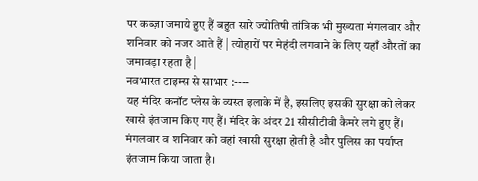पर कब्ज़ा जमाये हुए हैं बहुत सारे ज्योतिषी तांत्रिक भी मुख्यता मंगलवार और शनिवार को नजर आते हैं | त्योहारों पर मेहंदी लगवाने के लिए यहाँ औरतों का जमावड़ा रहता है |
नवभारत टाइम्स से साभार :----
यह मंदिर कनॉट प्लेस के व्यस्त इलाके में है, इसलिए इसकी सुरक्षा को लेकर खासे इंतजाम किए गए हैं। मंदिर के अंदर 21 सीसीटीवी कैमरे लगे हुए हैं। मंगलवार व शनिवार को वहां खासी सुरक्षा होती है और पुलिस का पर्याप्त इंतजाम किया जाता है।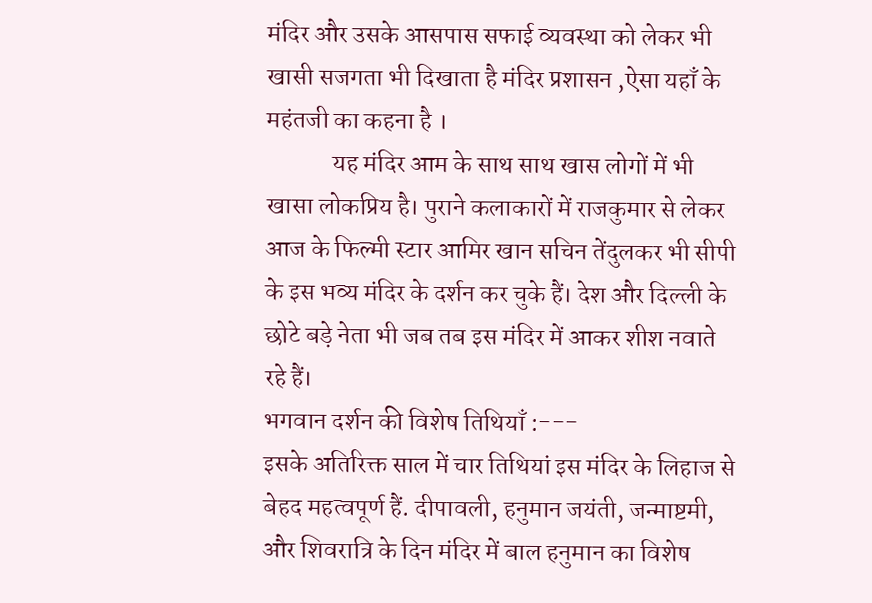मंदिर और उसके आसपास सफाई व्यवस्था को लेकर भी खासी सजगता भी दिखाता है मंदिर प्रशासन ,ऐसा यहाँ के महंतजी का कहना है ।
             यह मंदिर आम के साथ साथ खास लोगों में भी खासा लोकप्रिय है। पुराने कलाकारों में राजकुमार से लेकर आज के फिल्मी स्टार आमिर खान सचिन तेंदुलकर भी सीपी के इस भव्य मंदिर के दर्शन कर चुके हैं। देश और दिल्ली के छोटे बड़े नेता भी जब तब इस मंदिर में आकर शीश नवाते रहे हैं।
भगवान दर्शन की विशेष तिथियाँ :---
इसके अतिरिक्त साल में चार तिथियां इस मंदिर के लिहाज से बेहद महत्वपूर्ण हैं. दीपावली, हनुमान जयंती, जन्माष्टमी, और शिवरात्रि के दिन मंदिर में बाल हनुमान का विशेष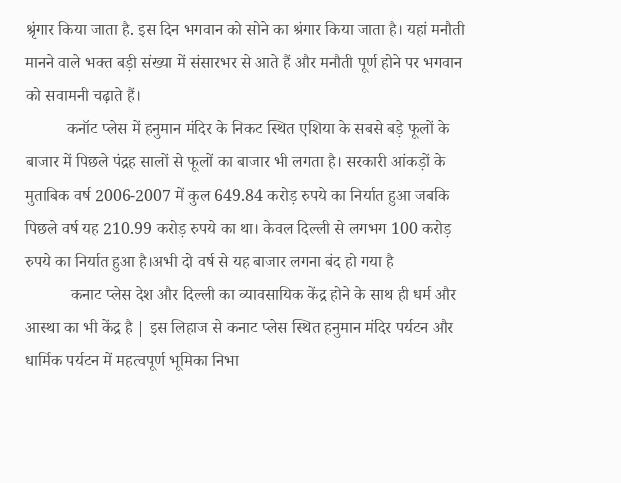श्रृंगार किया जाता है. इस दिन भगवान को सोने का श्रंगार किया जाता है। यहां मनौती मानने वाले भक्त बड़ी संख्या में संसारभर से आते हैं और मनौती पूर्ण होने पर भगवान को सवामनी चढ़ाते हैं।
          कनॉट प्लेस में हनुमान मंदिर के निकट स्थित एशिया के सबसे बड़े फूलों के बाजार में पिछले पंद्रह सालों से फूलों का बाजार भी लगता है। सरकारी आंकड़ों के मुताबिक वर्ष 2006-2007 में कुल 649.84 करोड़ रुपये का निर्यात हुआ जबकि पिछले वर्ष यह 210.99 करोड़ रुपये का था। केवल दिल्ली से लगभग 100 करोड़ रुपये का निर्यात हुआ है।अभी दो वर्ष से यह बाजार लगना बंद हो गया है
           कनाट प्लेस देश और दिल्ली का व्यावसायिक केंद्र होने के साथ ही धर्म और आस्था का भी केंद्र है | इस लिहाज से कनाट प्लेस स्थित हनुमान मंदिर पर्यटन और धार्मिक पर्यटन में महत्वपूर्ण भूमिका निभा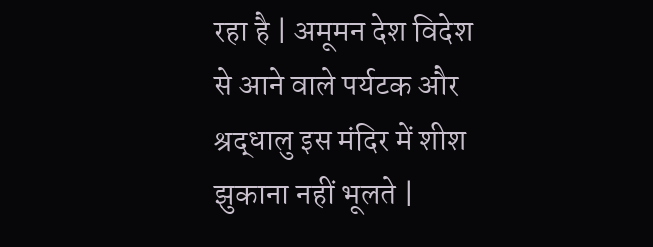रहा है | अमूमन देश विदेश से आने वाले पर्यटक और श्रद्धालु इस मंदिर में शीश झुकाना नहीं भूलते |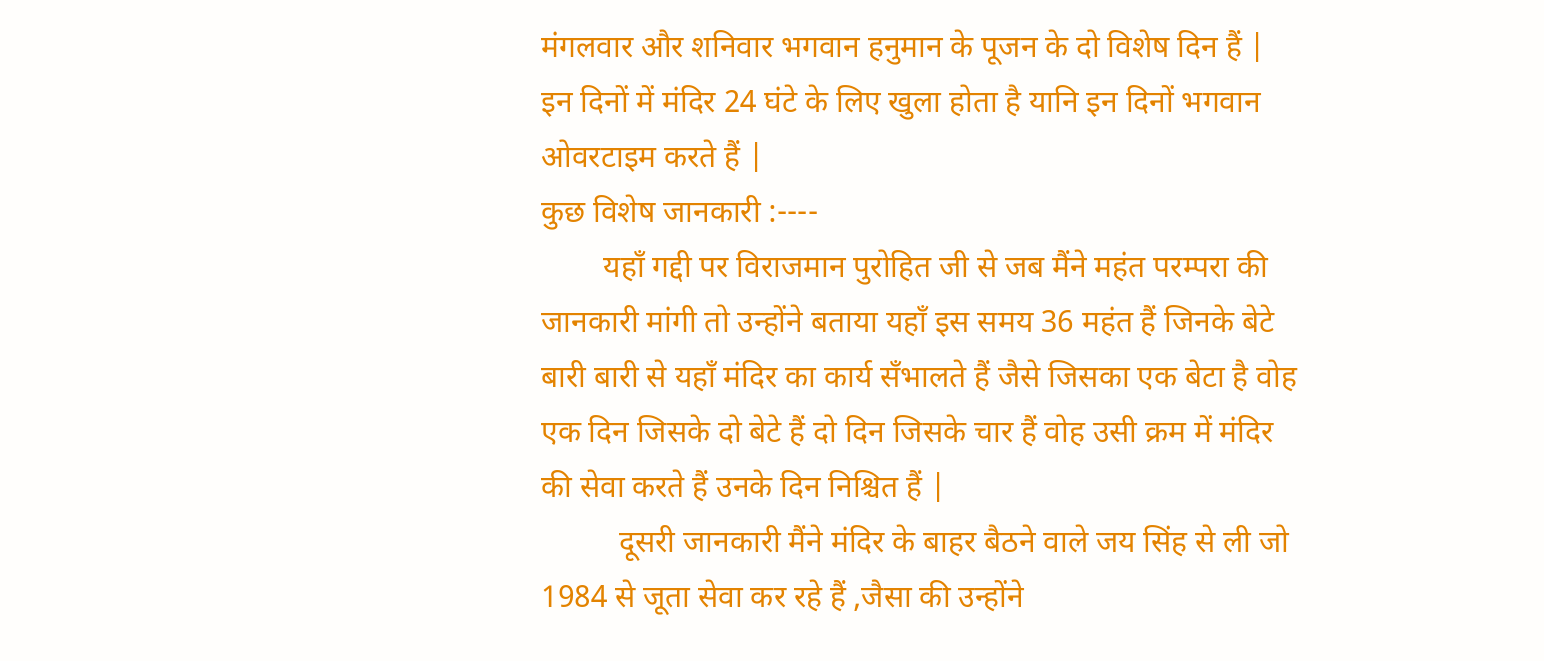मंगलवार और शनिवार भगवान हनुमान के पूजन के दो विशेष दिन हैं | इन दिनों में मंदिर 24 घंटे के लिए खुला होता है यानि इन दिनों भगवान ओवरटाइम करते हैं |
कुछ विशेष जानकारी :----
        यहाँ गद्दी पर विराजमान पुरोहित जी से जब मैंने महंत परम्परा की  जानकारी मांगी तो उन्होंने बताया यहाँ इस समय 36 महंत हैं जिनके बेटे बारी बारी से यहाँ मंदिर का कार्य सँभालते हैं जैसे जिसका एक बेटा है वोह एक दिन जिसके दो बेटे हैं दो दिन जिसके चार हैं वोह उसी क्रम में मंदिर की सेवा करते हैं उनके दिन निश्चित हैं |
          दूसरी जानकारी मैंने मंदिर के बाहर बैठने वाले जय सिंह से ली जो 1984 से जूता सेवा कर रहे हैं ,जैसा की उन्होंने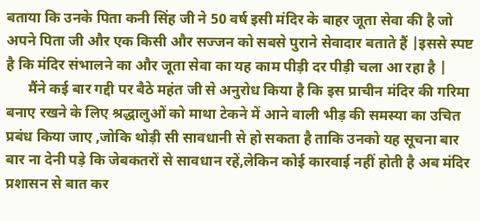बताया कि उनके पिता कनी सिंह जी ने 50 वर्ष इसी मंदिर के बाहर जूता सेवा की है जो अपने पिता जी और एक किसी और सज्जन को सबसे पुराने सेवादार बताते हैं |इससे स्पष्ट है कि मंदिर संभालने का और जूता सेवा का यह काम पीड़ी दर पीड़ी चला आ रहा है |
      मैंने कई बार गद्दी पर बैठे महंत जी से अनुरोध किया है कि इस प्राचीन मंदिर की गरिमा बनाए रखने के लिए श्रद्धालुओं को माथा टेकने में आने वाली भीड़ की समस्या का उचित प्रबंध किया जाए ,जोकि थोड़ी सी सावधानी से हो सकता है ताकि उनको यह सूचना बार बार ना देनी पड़े कि जेबकतरों से सावधान रहें,लेकिन कोई कारवाई नहीं होती है अब मंदिर प्रशासन से बात कर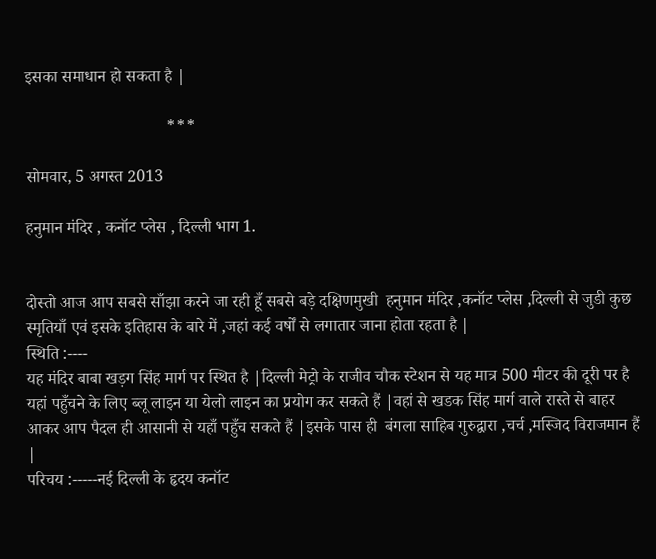इसका समाधान हो सकता है |

                                  ***

सोमवार, 5 अगस्त 2013

हनुमान मंदिर , कनॉट प्लेस , दिल्ली भाग 1.


दोस्तो आज आप सबसे साँझा करने जा रही हूँ सबसे बड़े दक्षिणमुखी  हनुमान मंदिर ,कनॉट प्लेस ,दिल्ली से जुडी कुछ स्मृतियाँ एवं इसके इतिहास के बारे में ,जहां कई वर्षों से लगातार जाना होता रहता है |
स्थिति :----
यह मंदिर बाबा खड़ग सिंह मार्ग पर स्थित है |दिल्ली मेट्रो के राजीव चौक स्टेशन से यह मात्र 500 मीटर की दूरी पर है यहां पहुँचने के लिए ब्लू लाइन या येलो लाइन का प्रयोग कर सकते हैं |वहां से खडक सिंह मार्ग वाले रास्ते से बाहर आकर आप पैदल ही आसानी से यहाँ पहुँच सकते हैं |इसके पास ही  बंगला साहिब गुरुद्वारा ,चर्च ,मस्जिद विराजमान हैं |
परिचय :-----नई दिल्ली के हृदय कनॉट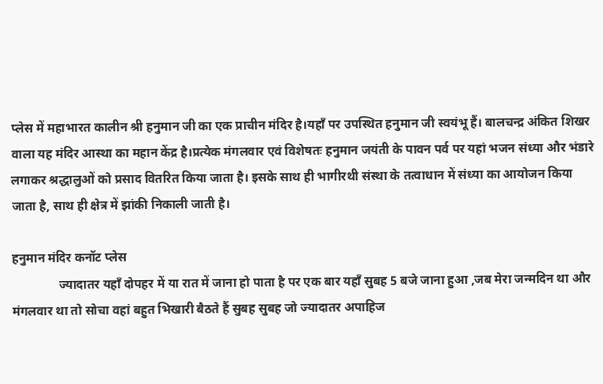प्लेस में महाभारत कालीन श्री हनुमान जी का एक प्राचीन मंदिर है।यहाँ पर उपस्थित हनुमान जी स्वयंभू हैं। बालचन्द्र अंकित शिखर वाला यह मंदिर आस्था का महान केंद्र है।प्रत्येक मंगलवार एवं विशेषतः हनुमान जयंती के पावन पर्व पर यहां भजन संध्या और भंडारे लगाकर श्रद्धालुओं को प्रसाद वितरित किया जाता है। इसके साथ ही भागीरथी संस्था के तत्वाधान में संध्या का आयोजन किया जाता है, साथ ही क्षेत्र में झांकी निकाली जाती है।

हनुमान मंदिर कनॉट प्लेस
               ज्यादातर यहाँ दोपहर में या रात में जाना हो पाता है पर एक बार यहाँ सुबह 5 बजे जाना हुआ ,जब मेरा जन्मदिन था और मंगलवार था तो सोचा वहां बहुत भिखारी बैठते हैं सुबह सुबह जो ज्यादातर अपाहिज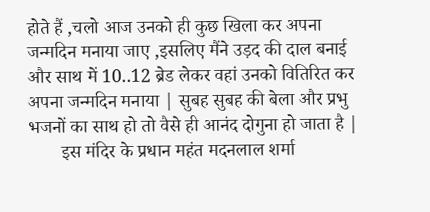होते हैं ,चलो आज उनको ही कुछ खिला कर अपना जन्मदिन मनाया जाए ,इसलिए मैंने उड़द की दाल बनाई और साथ में 10..12 ब्रेड लेकर वहां उनको वितिरित कर अपना जन्मदिन मनाया | सुबह सुबह की बेला और प्रभु भजनों का साथ हो तो वैसे ही आनंद दोगुना हो जाता है |
       इस मंदिर के प्रधान महंत मदनलाल शर्मा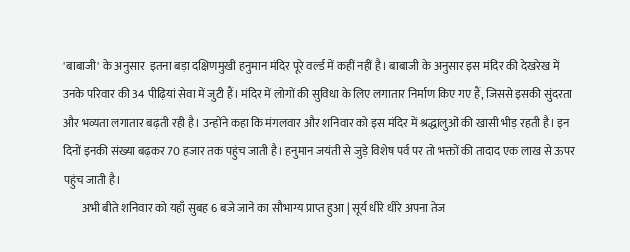'बाबाजी' के अनुसार  इतना बड़ा दक्षिणमुखी हनुमान मंदिर पूरे वर्ल्ड में कहीं नहीं है। बाबाजी के अनुसार इस मंदिर की देखरेख में उनके परिवार की 34 पीढ़ियां सेवा में जुटी हैं। मंदिर में लोगों की सुविधा के लिए लगातार निर्माण किए गए हैं, जिससे इसकी सुंदरता और भव्यता लगातार बढ़ती रही है। उन्होंने कहा कि मंगलवार और शनिवार को इस मंदिर में श्रद्धालुओं की खासी भीड़ रहती है। इन दिनों इनकी संख्या बढ़कर 70 हजार तक पहुंच जाती है। हनुमान जयंती से जुड़े विशेष पर्व पर तो भक्तों की तादाद एक लाख से ऊपर पहुंच जाती है।
        अभी बीते शनिवार को यहाँ सुबह 6 बजे जाने का सौभाग्य प्राप्त हुआ | सूर्य धीरे धीरे अपना तेज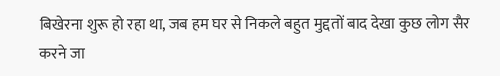बिखेरना शुरू हो रहा था, जब हम घर से निकले बहुत मुद्दतों बाद देखा कुछ लोग सैर करने जा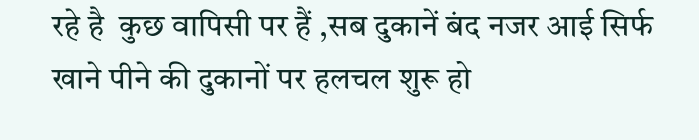रहे है  कुछ वापिसी पर हैं ,सब दुकानें बंद नजर आई सिर्फ खाने पीने की दुकानों पर हलचल शुरू हो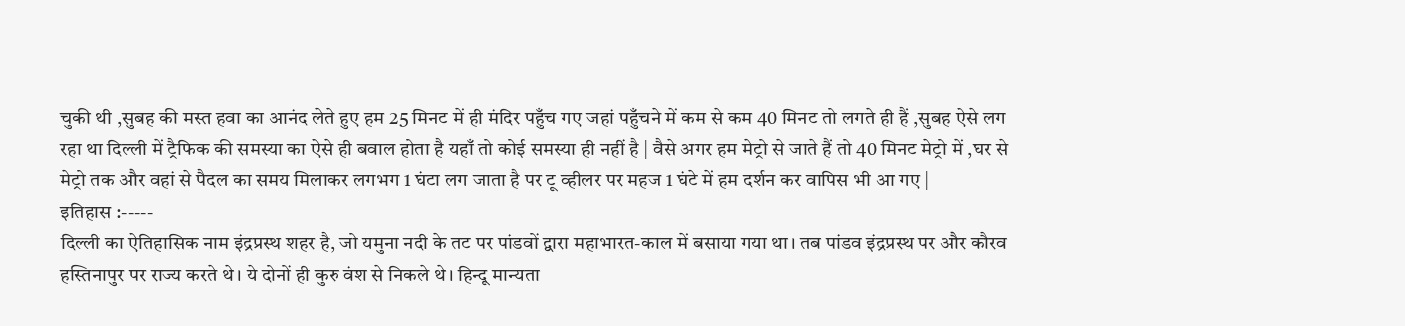चुकी थी ,सुबह की मस्त हवा का आनंद लेते हुए हम 25 मिनट में ही मंदिर पहुँच गए जहां पहुँचने में कम से कम 40 मिनट तो लगते ही हैं ,सुबह ऐसे लग रहा था दिल्ली में ट्रैफिक की समस्या का ऐसे ही बवाल होता है यहाँ तो कोई समस्या ही नहीं है | वैसे अगर हम मेट्रो से जाते हैं तो 40 मिनट मेट्रो में ,घर से मेट्रो तक और वहां से पैदल का समय मिलाकर लगभग 1 घंटा लग जाता है पर टू व्हीलर पर महज 1 घंटे में हम दर्शन कर वापिस भी आ गए |
इतिहास :-----
दिल्ली का ऐतिहासिक नाम इंद्रप्रस्थ शहर है, जो यमुना नदी के तट पर पांडवों द्वारा महाभारत-काल में बसाया गया था। तब पांडव इंद्रप्रस्थ पर और कौरव हस्तिनापुर पर राज्य करते थे। ये दोनों ही कुरु वंश से निकले थे। हिन्दू मान्यता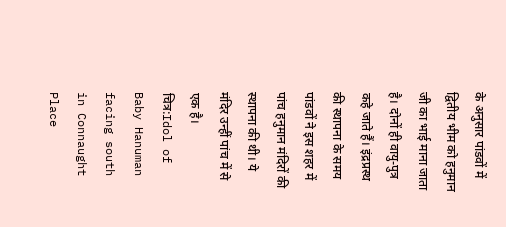के अनुसार पांडवों में द्वितीय भीम को हनुमान जी का भाई माना जाता है। दोनों ही वायु-पुत्र कहे जाते हैं। इंद्रप्रस्थ की स्थापना के समय पांडवों ने इस शहर में पांच हनुमान मंदिरों की स्थापना की थी। ये मंदिर उन्हीं पांच में से एक है।
चित्र:Idol of Baby Hanuman facing south in Connaught Place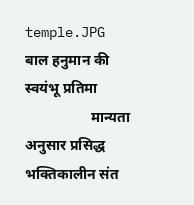temple.JPG
बाल हनुमान की स्वयंभू प्रतिमा
                  मान्यता अनुसार प्रसिद्ध भक्तिकालीन संत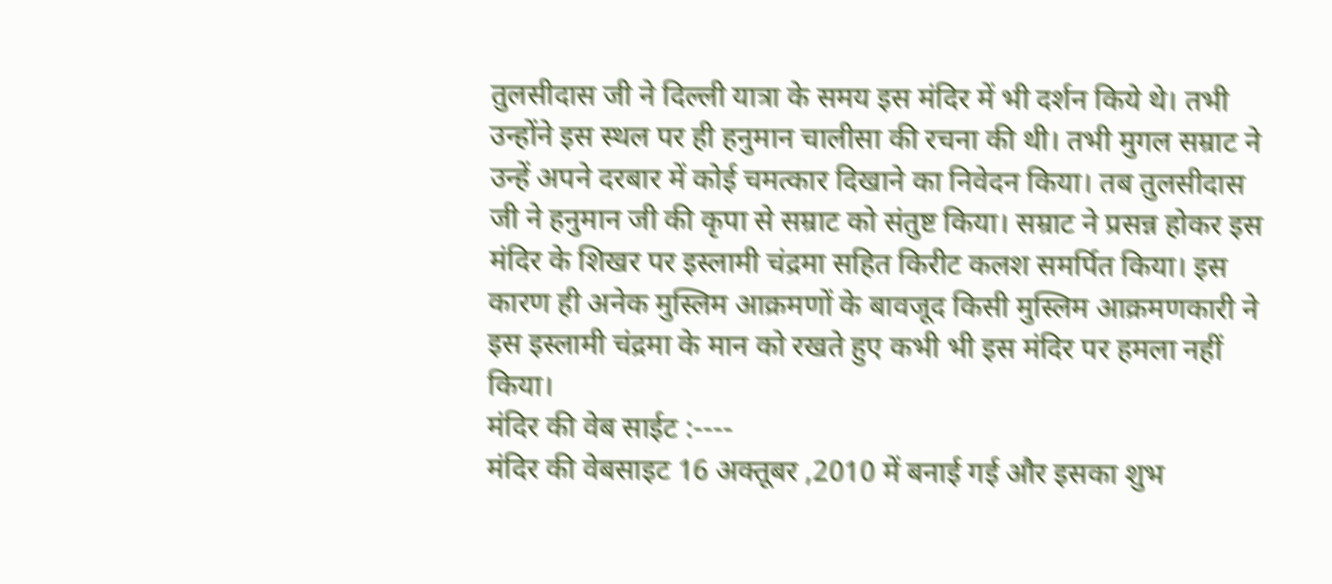तुलसीदास जी ने दिल्ली यात्रा के समय इस मंदिर में भी दर्शन किये थे। तभी उन्होंने इस स्थल पर ही हनुमान चालीसा की रचना की थी। तभी मुगल सम्राट ने उन्हें अपने दरबार में कोई चमत्कार दिखाने का निवेदन किया। तब तुलसीदास जी ने हनुमान जी की कृपा से सम्राट को संतुष्ट किया। सम्राट ने प्रसन्न होकर इस मंदिर के शिखर पर इस्लामी चंद्रमा सहित किरीट कलश समर्पित किया। इस कारण ही अनेक मुस्लिम आक्रमणों के बावजूद किसी मुस्लिम आक्रमणकारी ने इस इस्लामी चंद्रमा के मान को रखते हुए कभी भी इस मंदिर पर हमला नहीं किया।
मंदिर की वेब साईट :----
मंदिर की वेबसाइट 16 अक्तूबर ,2010 में बनाई गई और इसका शुभ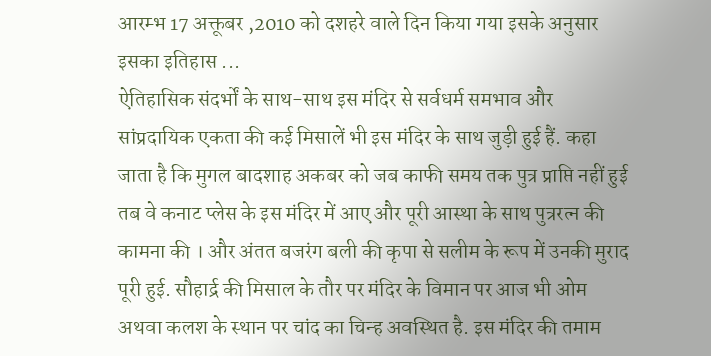आरम्भ 17 अक्तूबर ,2010 को दशहरे वाले दिन किया गया इसके अनुसार इसका इतिहास ...
ऐतिहासिक संदर्भों के साथ-साथ इस मंदिर से सर्वधर्म समभाव और सांप्रदायिक एकता की कई मिसालें भी इस मंदिर के साथ जुड़ी हुई हैं. कहा जाता है कि मुगल बादशाह अकबर को जब काफी समय तक पुत्र प्राप्ति नहीं हुई तब वे कनाट प्लेस के इस मंदिर में आए और पूरी आस्था के साथ पुत्ररत्न की कामना की । और अंतत बजरंग बली की कृपा से सलीम के रूप में उनकी मुराद पूरी हुई. सौहार्द्र की मिसाल के तौर पर मंदिर के विमान पर आज भी ओम अथवा कलश के स्थान पर चांद का चिन्ह अवस्थित है. इस मंदिर की तमाम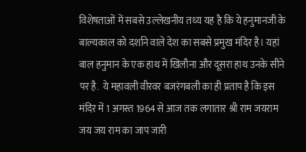विशेषताओं में सबसे उल्लेखनीय तथ्य यह है कि ये हनुमानजी के बाल्यकाल को दर्शाने वाले देश का सबसे प्रमुख मंदिर है। यहां बाल हनुमान के एक हाथ में खिलौना और दूसरा हाथ उनके सीने पर है.  ये महावली वीरवर बजरंगबली का ही प्रताप है कि इस मंदिर में 1 अगस्त 1964 से आज तक लगातार श्री राम जयराम जय जय राम का जाप जारी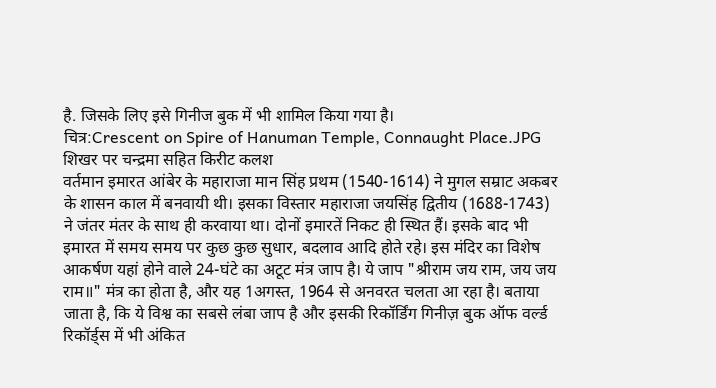है. जिसके लिए इसे गिनीज बुक में भी शामिल किया गया है।
चित्र:Crescent on Spire of Hanuman Temple, Connaught Place.JPG
शिखर पर चन्द्रमा सहित किरीट कलश
वर्तमान इमारत आंबेर के महाराजा मान सिंह प्रथम (1540-1614) ने मुगल सम्राट अकबर के शासन काल में बनवायी थी। इसका विस्तार महाराजा जयसिंह द्वितीय (1688-1743) ने जंतर मंतर के साथ ही करवाया था। दोनों इमारतें निकट ही स्थित हैं। इसके बाद भी इमारत में समय समय पर कुछ कुछ सुधार, बदलाव आदि होते रहे। इस मंदिर का विशेष आकर्षण यहां होने वाले 24-घंटे का अटूट मंत्र जाप है। ये जाप "श्रीराम जय राम, जय जय राम॥" मंत्र का होता है, और यह 1अगस्त, 1964 से अनवरत चलता आ रहा है। बताया जाता है, कि ये विश्व का सबसे लंबा जाप है और इसकी रिकॉर्डिंग गिनीज़ बुक ऑफ वर्ल्ड रिकॉर्ड्स में भी अंकित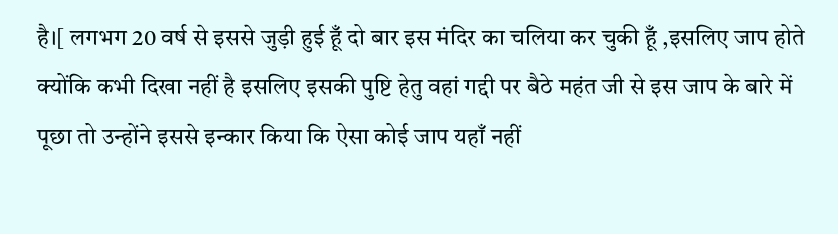है।[ लगभग 20 वर्ष से इससे जुड़ी हुई हूँ दो बार इस मंदिर का चलिया कर चुकी हूँ ,इसलिए जाप होते क्योंकि कभी दिखा नहीं है इसलिए इसकी पुष्टि हेतु वहां गद्दी पर बैठे महंत जी से इस जाप के बारे में पूछा तो उन्होंने इससे इन्कार किया कि ऐसा कोई जाप यहाँ नहीं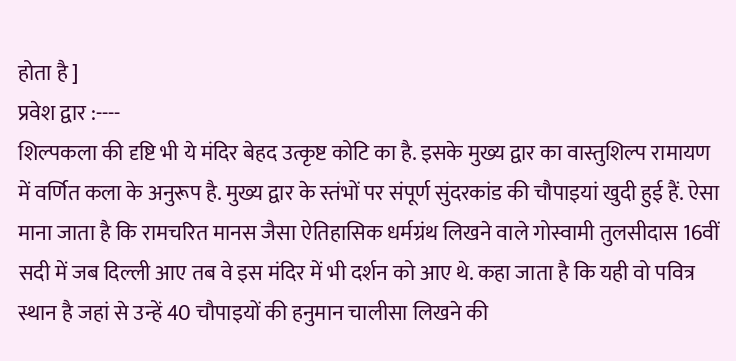होता है ]
प्रवेश द्वार :----
शिल्पकला की दृष्टि भी ये मंदिर बेहद उत्कृष्ट कोटि का है. इसके मुख्य द्वार का वास्तुशिल्प रामायण में वर्णित कला के अनुरूप है. मुख्य द्वार के स्तंभों पर संपूर्ण सुंदरकांड की चौपाइयां खुदी हुई हैं. ऐसा माना जाता है कि रामचरित मानस जैसा ऐतिहासिक धर्मग्रंथ लिखने वाले गोस्वामी तुलसीदास 16वीं सदी में जब दिल्ली आए तब वे इस मंदिर में भी दर्शन को आए थे. कहा जाता है कि यही वो पवित्र स्थान है जहां से उन्हें 40 चौपाइयों की हनुमान चालीसा लिखने की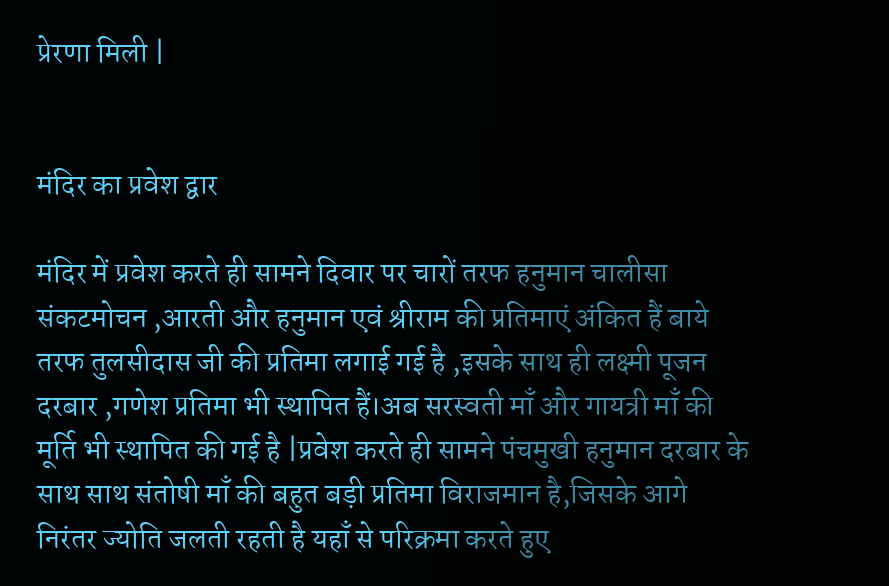प्रेरणा मिली |


मंदिर का प्रवेश द्वार

मंदिर में प्रवेश करते ही सामने दिवार पर चारों तरफ हनुमान चालीसा संकटमोचन ,आरती और हनुमान एवं श्रीराम की प्रतिमाएं अंकित हैं बाये तरफ तुलसीदास जी की प्रतिमा लगाई गई है ,इसके साथ ही लक्ष्मी पूजन दरबार ,गणेश प्रतिमा भी स्थापित हैं।अब सरस्वती माँ और गायत्री माँ की मूर्ति भी स्थापित की गई है |प्रवेश करते ही सामने पंचमुखी हनुमान दरबार के साथ साथ संतोषी माँ की बहुत बड़ी प्रतिमा विराजमान है,जिसके आगे निरंतर ज्योति जलती रहती है यहाँ से परिक्रमा करते हुए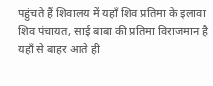पहुंचते हैं शिवालय में यहाँ शिव प्रतिमा के इलावा शिव पंचायत, साई बाबा की प्रतिमा विराजमान है यहाँ से बाहर आते ही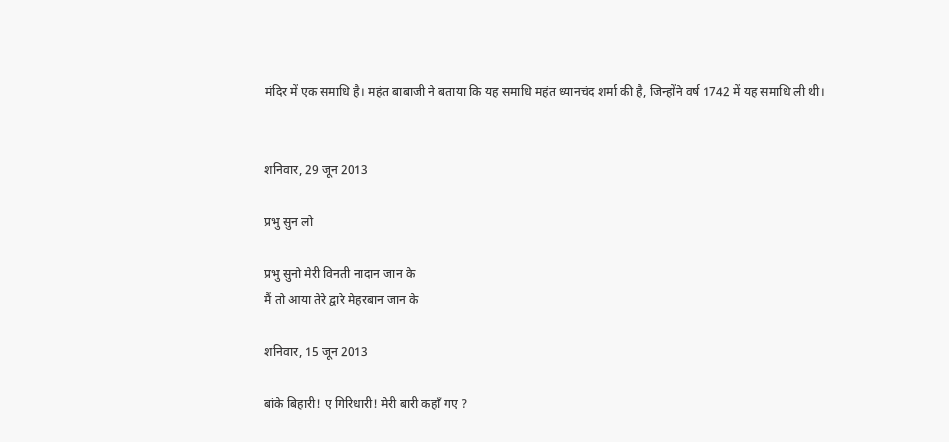मंदिर में एक समाधि है। महंत बाबाजी ने बताया कि यह समाधि महंत ध्यानचंद शर्मा की है, जिन्होंने वर्ष 1742 में यह समाधि ली थी।


शनिवार, 29 जून 2013

प्रभु सुन लो

प्रभु सुनो मेरी विनती नादान जान के
मैं तो आया तेरे द्वारे मेहरबान जान के

शनिवार, 15 जून 2013

बांके बिहारी! ए गिरिधारी! मेरी बारी कहाँ गए ?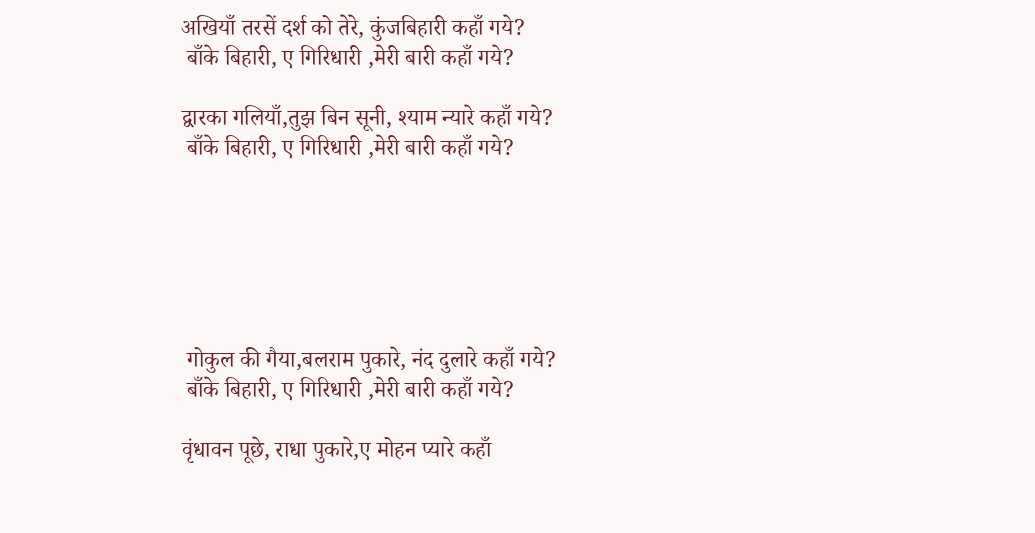अखियाँ तरसें दर्श को तेरे, कुंजबिहारी कहाँ गये?
 बाँके बिहारी, ए गिरिधारी ,मेरी बारी कहाँ गये?

द्वारका गलियाँ,तुझ बिन सूनी, श्याम न्यारे कहाँ गये?
 बाँके बिहारी, ए गिरिधारी ,मेरी बारी कहाँ गये?






 गोकुल की गैया,बलराम पुकारे, नंद दुलारे कहाँ गये?
 बाँके बिहारी, ए गिरिधारी ,मेरी बारी कहाँ गये?

वृंधावन पूछे, राधा पुकारे,ए मोहन प्यारे कहाँ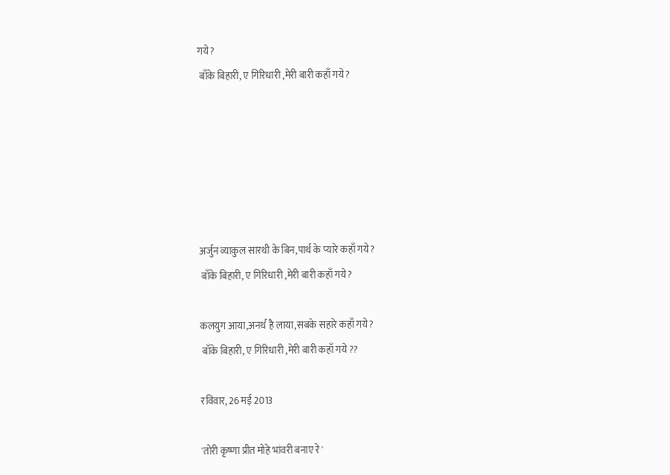गये?
 बाँके बिहारी, ए गिरिधारी ,मेरी बारी कहाँ गये?






अर्जुन व्याकुल सारथी के बिन,पार्थ के प्यारे कहाँ गये?
 बाँके बिहारी, ए गिरिधारी ,मेरी बारी कहाँ गये?

कलयुग आया,अनर्थ है लाया,सबके सहारे कहाँ गये?
 बाँके बिहारी, ए गिरिधारी ,मेरी बारी कहाँ गये ??

रविवार, 26 मई 2013

'तोरी कृष्णा प्रीत मोहे भांवरी बनाए रे'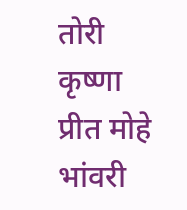तोरी कृष्णा प्रीत मोहे भांवरी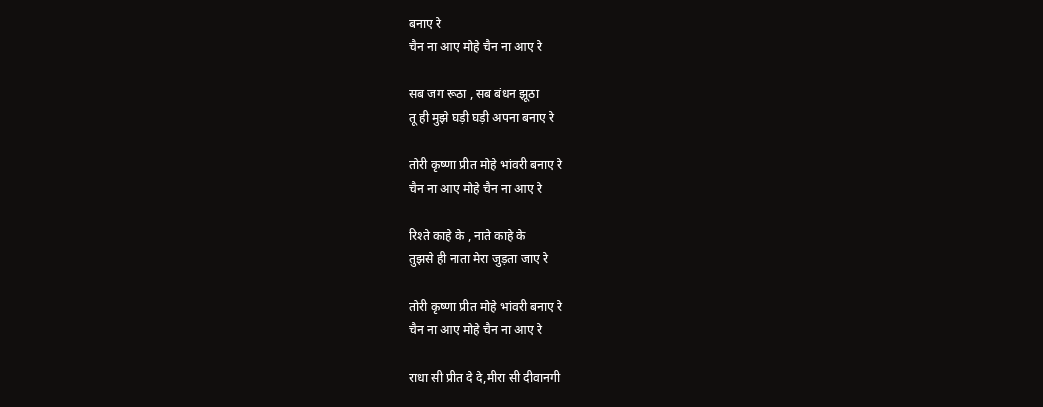बनाए रे
चैन ना आए मोहे चैन ना आए रे

सब जग रूठा , सब बंधन झूठा
तू ही मुझे घड़ी घड़ी अपना बनाए रे

तोरी कृष्णा प्रीत मोहे भांवरी बनाए रे
चैन ना आए मोहे चैन ना आए रे

रिश्ते काहे के , नाते काहे के
तुझसे ही नाता मेरा जुड़ता जाए रे

तोरी कृष्णा प्रीत मोहे भांवरी बनाए रे
चैन ना आए मोहे चैन ना आए रे

राधा सी प्रीत दे दे,मीरा सी दीवानगी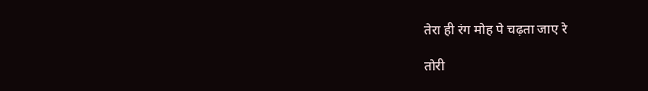तेरा ही रंग मोह पे चढ़ता जाए रे

तोरी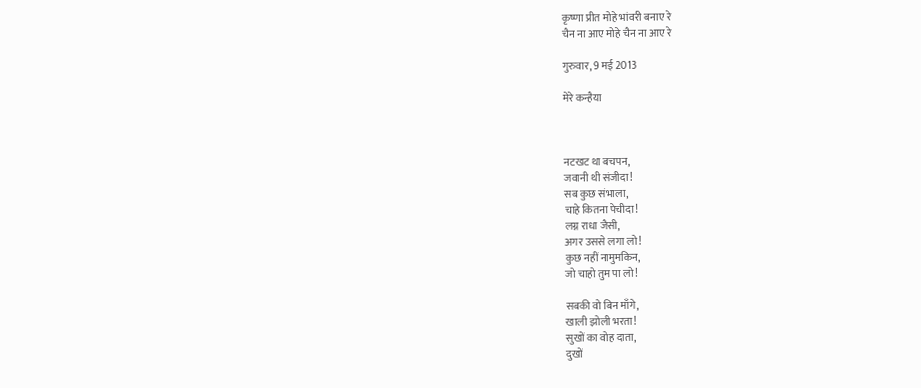कृष्णा प्रीत मोहे भांवरी बनाए रे
चैन ना आए मोहे चैन ना आए रे

गुरुवार, 9 मई 2013

मेरे कन्हैया



नटखट था बचपन,
जवानी थी संजीदा!
सब कुछ संभाला,
चाहे कितना पेचीदा!
लग्न राधा जैसी,
अगर उससे लगा लो!
कुछ नहीं नामुमकिन,
जो चाहो तुम पा लो!

सबकी वो बिन माँगे,
खाली झोली भरता!
सुखों का वोह दाता,
दुखों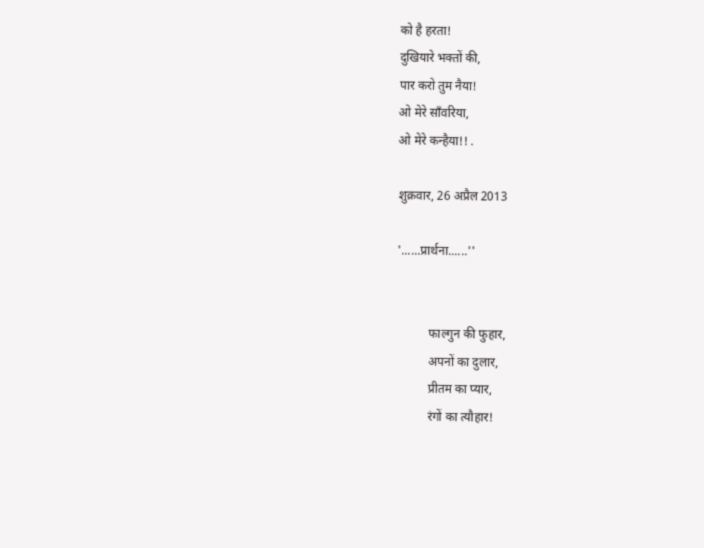को है हरता!
दुखियारे भक्तों की,
पार करो तुम नैया!
ओ मेरे साँवरिया,
ओ मेरे कन्हैया!! .

शुक्रवार, 26 अप्रैल 2013

'......प्रार्थना......''


          फाल्गुन की फुहार,
          अपनों का दुलार,
          प्रीतम का प्यार,
          रंगों का त्यौहार!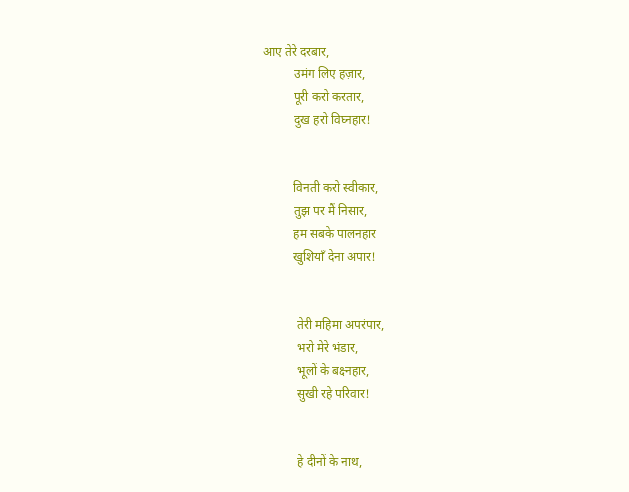आए तेरे दरबार,
          उमंग लिए हज़ार,
          पूरी करो करतार,
          दुख हरो विघ्नहार!


          विनती करो स्वीकार,
          तुझ पर मैं निसार,
          हम सबके पालनहार
          खुशियाँ देना अपार!


           तेरी महिमा अपरंपार,
           भरो मेरे भंडार,
           भूलों के बक्ष्नहार,
           सुखी रहे परिवार!


           हे दीनों के नाथ,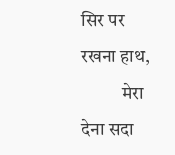सिर पर रखना हाथ,
           मेरा देना सदा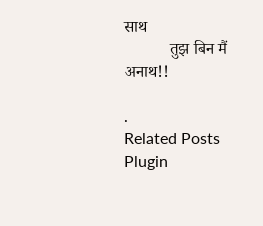साथ
           तुझ बिन मैं अनाथ!!

.
Related Posts Plugin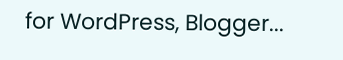for WordPress, Blogger...